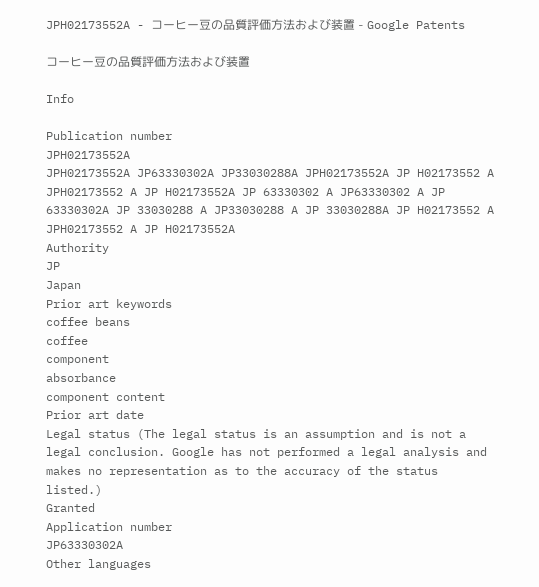JPH02173552A - コーヒー豆の品質評価方法および装置 - Google Patents

コーヒー豆の品質評価方法および装置

Info

Publication number
JPH02173552A
JPH02173552A JP63330302A JP33030288A JPH02173552A JP H02173552 A JPH02173552 A JP H02173552A JP 63330302 A JP63330302 A JP 63330302A JP 33030288 A JP33030288 A JP 33030288A JP H02173552 A JPH02173552 A JP H02173552A
Authority
JP
Japan
Prior art keywords
coffee beans
coffee
component
absorbance
component content
Prior art date
Legal status (The legal status is an assumption and is not a legal conclusion. Google has not performed a legal analysis and makes no representation as to the accuracy of the status listed.)
Granted
Application number
JP63330302A
Other languages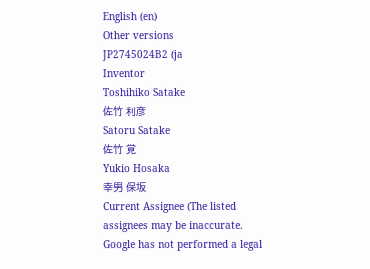English (en)
Other versions
JP2745024B2 (ja
Inventor
Toshihiko Satake
佐竹 利彦
Satoru Satake
佐竹 覚
Yukio Hosaka
幸男 保坂
Current Assignee (The listed assignees may be inaccurate. Google has not performed a legal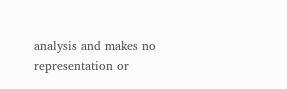analysis and makes no representation or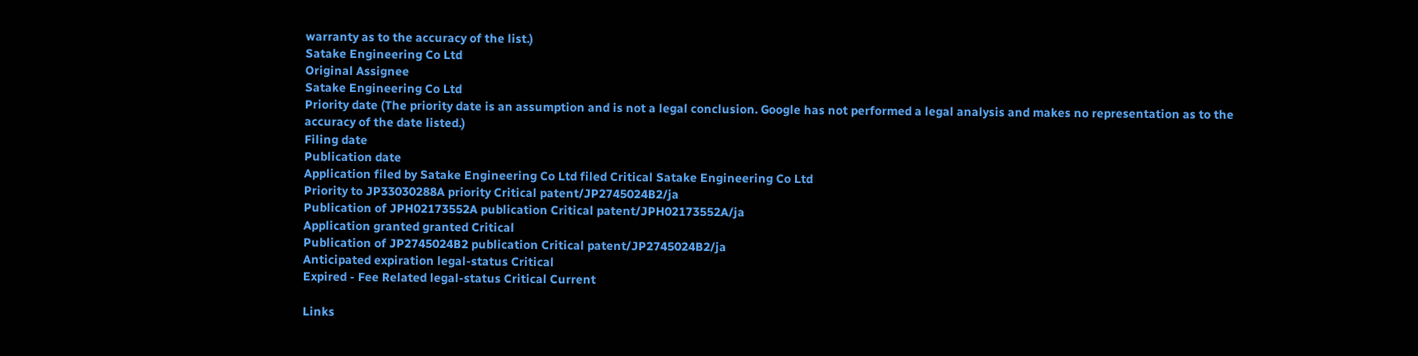warranty as to the accuracy of the list.)
Satake Engineering Co Ltd
Original Assignee
Satake Engineering Co Ltd
Priority date (The priority date is an assumption and is not a legal conclusion. Google has not performed a legal analysis and makes no representation as to the accuracy of the date listed.)
Filing date
Publication date
Application filed by Satake Engineering Co Ltd filed Critical Satake Engineering Co Ltd
Priority to JP33030288A priority Critical patent/JP2745024B2/ja
Publication of JPH02173552A publication Critical patent/JPH02173552A/ja
Application granted granted Critical
Publication of JP2745024B2 publication Critical patent/JP2745024B2/ja
Anticipated expiration legal-status Critical
Expired - Fee Related legal-status Critical Current

Links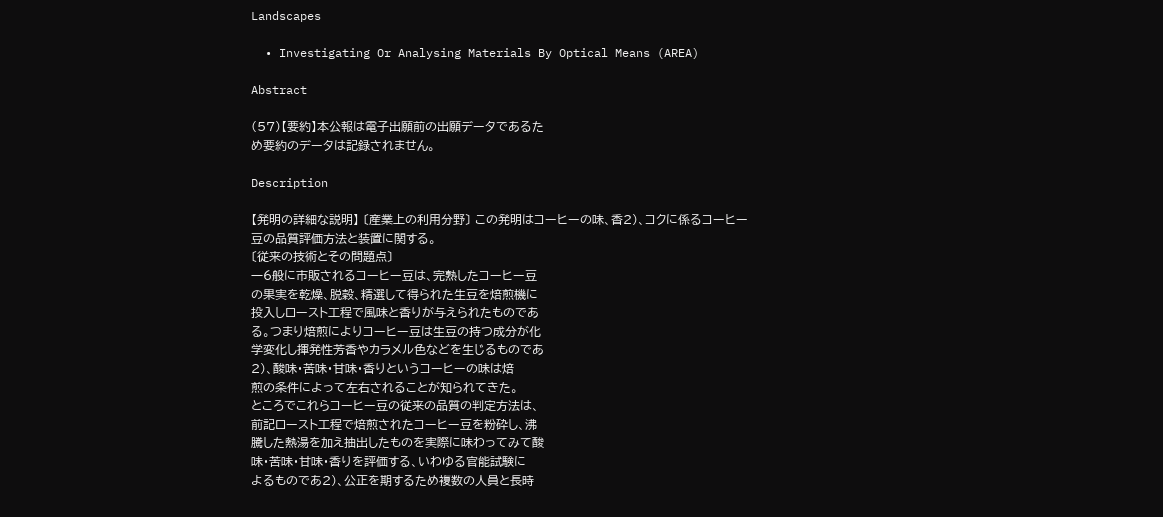Landscapes

  • Investigating Or Analysing Materials By Optical Means (AREA)

Abstract

(57)【要約】本公報は電子出願前の出願データであるた
め要約のデータは記録されません。

Description

【発明の詳細な説明】 〔産業上の利用分野〕 この発明はコーヒーの味、香2)、コクに係るコーヒー
豆の品質評価方法と装置に関する。
〔従来の技術とその問題点〕
一6般に市販されるコーヒー豆は、完熟したコーヒー豆
の果実を乾燥、脱穀、精選して得られた生豆を焙煎機に
投入しロースト工程で風味と香りが与えられたものであ
る。つまり焙煎によりコーヒー豆は生豆の持つ成分が化
学変化し揮発性芳香やカラメル色などを生じるものであ
2)、酸味・苦味・甘味・香りというコーヒーの味は焙
煎の条件によって左右されることが知られてきた。
ところでこれらコーヒー豆の従来の品質の判定方法は、
前記ロースト工程で焙煎されたコーヒー豆を粉砕し、沸
騰した熱湯を加え抽出したものを実際に味わってみて酸
味・苦味・甘味・香りを評価する、いわゆる官能試験に
よるものであ2)、公正を期するため複数の人員と長時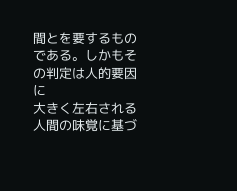間とを要するものである。しかもその判定は人的要因に
大きく左右される人間の味覚に基づ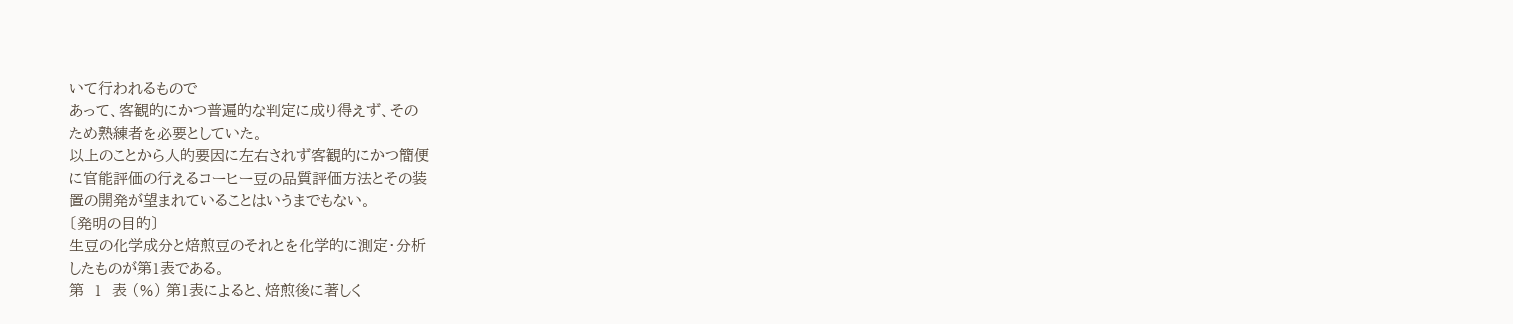いて行われるもので
あって、客観的にかつ普遍的な判定に成り得えず、その
ため熟練者を必要としていた。
以上のことから人的要因に左右されず客観的にかつ簡便
に官能評価の行えるコーヒー豆の品質評価方法とその装
置の開発が望まれていることはいうまでもない。
〔発明の目的〕
生豆の化学成分と焙煎豆のそれとを化学的に測定・分析
したものが第1表である。
第  1  表 (%) 第1表によると、焙煎後に著しく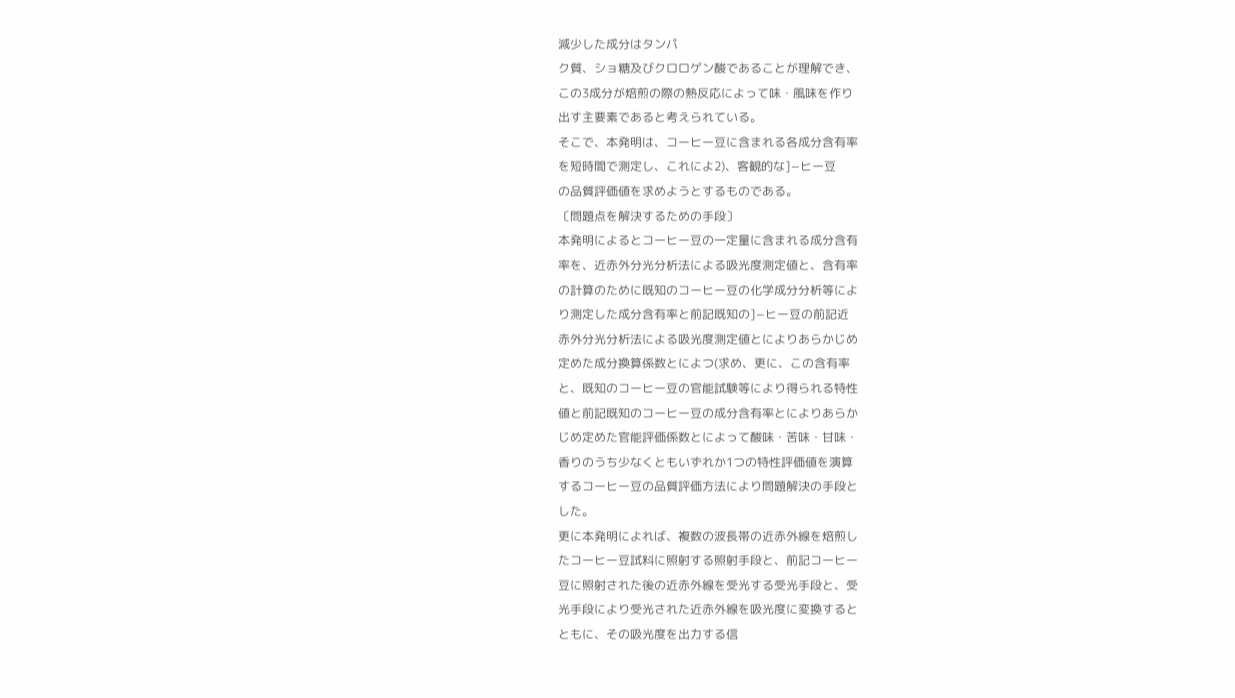減少した成分はタンパ
ク質、ショ糖及びクロロゲン酸であることが理解でき、
この3成分が焙煎の際の熱反応によって味・風味を作り
出す主要素であると考えられている。
そこで、本発明は、コーヒー豆に含まれる各成分含有率
を短時間で測定し、これによ2)、客観的な]−ヒー豆
の品質評価値を求めようとするものである。
〔問題点を解決するための手段〕
本発明によるとコーヒー豆の一定量に含まれる成分含有
率を、近赤外分光分析法による吸光度測定値と、含有率
の計算のために既知のコーヒー豆の化学成分分析等によ
り測定した成分含有率と前記既知の]−ヒー豆の前記近
赤外分光分析法による吸光度測定値とによりあらかじめ
定めた成分換算係数とによつ(求め、更に、この含有率
と、既知のコーヒー豆の官能試験等により得られる特性
値と前記既知のコーヒー豆の成分含有率とによりあらか
じめ定めた官能評価係数とによって酸味・苦味・甘味・
香りのうち少なくともいずれか1つの特性評価値を演算
するコーヒー豆の品質評価方法により問題解決の手段と
した。
更に本発明によれば、複数の波長帯の近赤外線を焙煎し
たコーヒー豆試料に照射する照射手段と、前記コーヒー
豆に照射された後の近赤外線を受光する受光手段と、受
光手段により受光された近赤外線を吸光度に変換すると
ともに、その吸光度を出力する信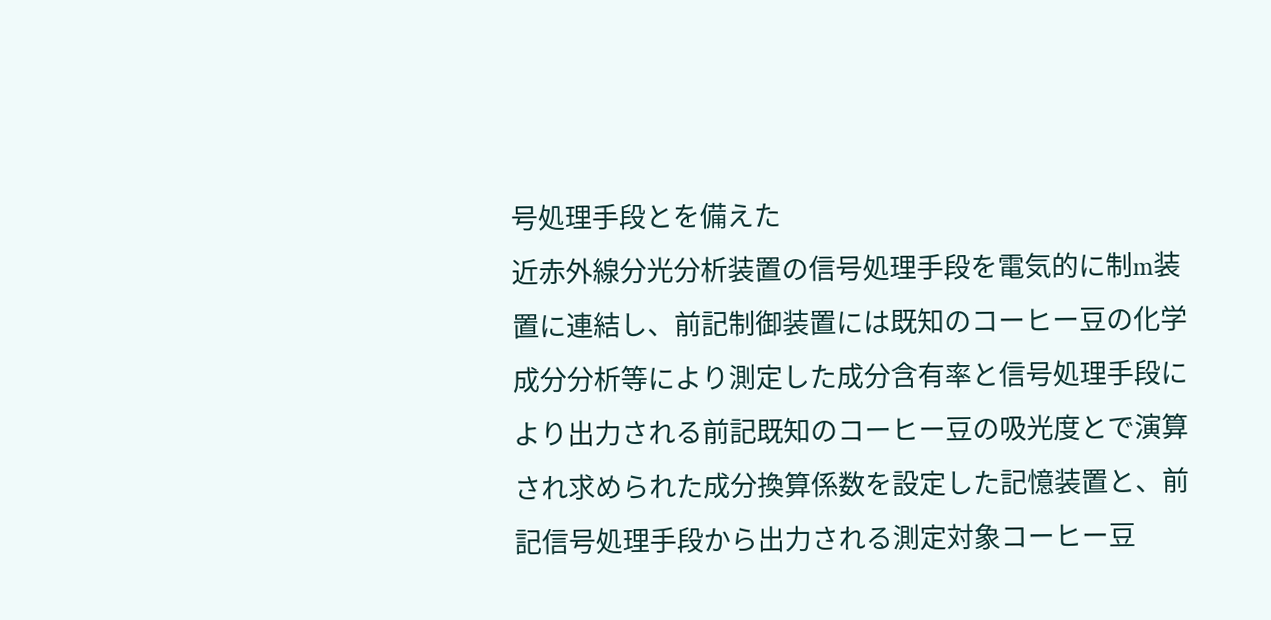号処理手段とを備えた
近赤外線分光分析装置の信号処理手段を電気的に制m装
置に連結し、前記制御装置には既知のコーヒー豆の化学
成分分析等により測定した成分含有率と信号処理手段に
より出力される前記既知のコーヒー豆の吸光度とで演算
され求められた成分換算係数を設定した記憶装置と、前
記信号処理手段から出力される測定対象コーヒー豆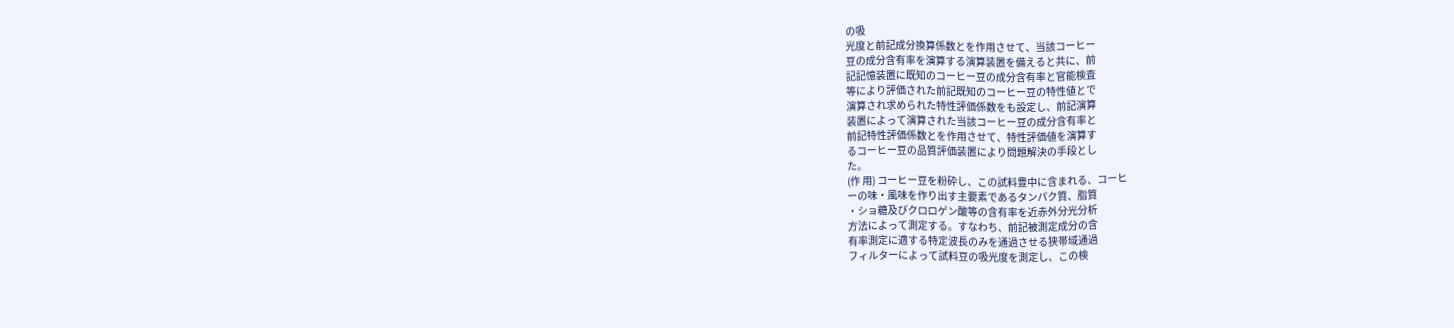の吸
光度と前記成分換算係数とを作用させて、当該コーヒー
豆の成分含有率を演算する演算装置を備えると共に、前
記記憶装置に既知のコーヒー豆の成分含有率と官能検査
等により評価された前記既知のコーヒー豆の特性値とで
演算され求められた特性評価係数をも設定し、前記演算
装置によって演算された当該コーヒー豆の成分含有率と
前記特性評価係数とを作用させて、特性評価値を演算す
るコーヒー豆の品質評価装置により問題解決の手段とし
た。
(作 用) コーヒー豆を粉砕し、この試料豊中に含まれる、コーヒ
ーの味・風味を作り出す主要素であるタンパク質、脂質
・ショ糖及びクロロゲン酸等の含有率を近赤外分光分析
方法によって測定する。すなわち、前記被測定成分の含
有率測定に適する特定波長のみを通過させる狭帯域通過
フィルターによって試料豆の吸光度を測定し、この検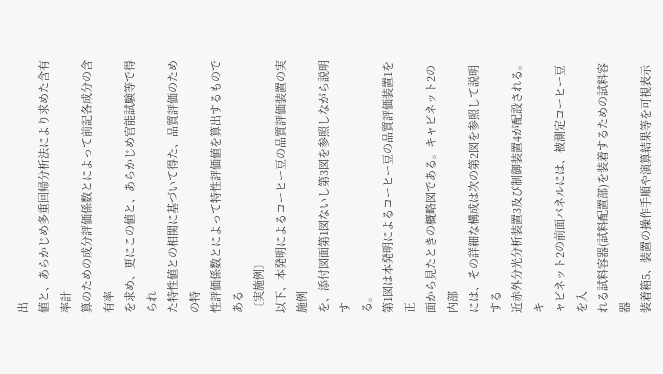出
値と、あらかじめ多重回帰分析法により求めた含有率計
算のための成分評価係数とによって前記各成分の含有率
を求め、更にこの値と、あらかじめ官能試験等で得られ
た特性値との相関に基づいて得た、品質評価のための特
性評価係数とによって特性評価値を算出するものである
〔実施例〕
以下、本発明によるコーヒー豆の品質評価装置の実施例
を、添付図面第1図ないし第3図を参照しながら説明す
る。
第1図は本発明によるコーヒー豆の品質評価装置1を正
面から見たときの概略図である。キャビネット2の内部
には、その詳細な構成は次の第2図を参照して説明する
近赤外分光分析装置3及び制御装置4が配設される。キ
ャビネット2の前面パネルには、被測定コーヒー豆を入
れる試料容器(試料配置部)を装着するための試料容器
装着箱5、装置の操作手順や演算結果等を可視表示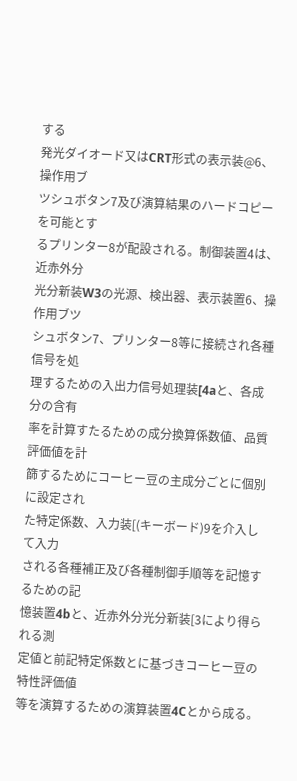する
発光ダイオード又はCRT形式の表示装@6、操作用ブ
ツシュボタン7及び演算結果のハードコピーを可能とす
るプリンター8が配設される。制御装置4は、近赤外分
光分新装W3の光源、検出器、表示装置6、操作用ブツ
シュボタン7、プリンター8等に接続され各種信号を処
理するための入出力信号処理装[4aと、各成分の含有
率を計算すたるための成分換算係数値、品質評価値を計
篩するためにコーヒー豆の主成分ごとに個別に設定され
た特定係数、入力装[(キーボード)9を介入して入力
される各種補正及び各種制御手順等を記憶するための記
憶装置4bと、近赤外分光分新装[3により得られる測
定値と前記特定係数とに基づきコーヒー豆の特性評価値
等を演算するための演算装置4Cとから成る。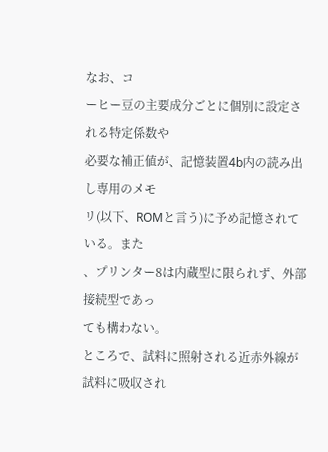なお、コ
ーヒー豆の主要成分ごとに個別に設定される特定係数や
必要な補正値が、記憶装置4b内の読み出し専用のメモ
リ(以下、ROMと言う)に予め記憶されている。また
、プリンター8は内蔵型に限られず、外部接続型であっ
ても構わない。
ところで、試料に照射される近赤外線が試料に吸収され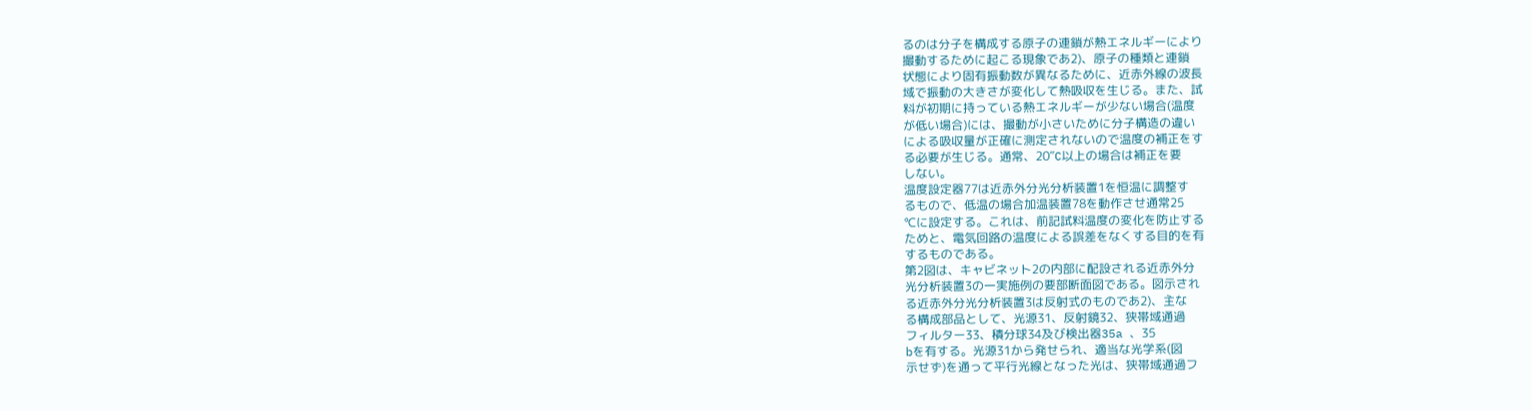るのは分子を構成する原子の連鎖が熱エネルギーにより
撮動するために起こる現象であ2)、原子の種類と連鎖
状態により固有振動数が異なるために、近赤外線の波長
域で振動の大きさが変化して熱吸収を生じる。また、試
料が初期に持っている熱エネルギーが少ない場合(温度
が低い場合)には、撮動が小さいために分子構造の違い
による吸収量が正確に測定されないので温度の補正をす
る必要が生じる。通常、20”C以上の場合は補正を要
しない。
温度設定器77は近赤外分光分析装置1を恒温に調整す
るもので、低温の場合加温装置78を動作させ通常25
℃に設定する。これは、前記試料温度の変化を防止する
ためと、電気回路の温度による誤差をなくする目的を有
するものである。
第2図は、キャビネット2の内部に配設される近赤外分
光分析装置3の一実施例の要部断面図である。図示され
る近赤外分光分析装置3は反射式のものであ2)、主な
る構成部品として、光源31、反射鏡32、狭帯域通過
フィルター33、積分球34及び検出器35a 、35
bを有する。光源31から発せられ、適当な光学系(図
示せず)を通って平行光線となった光は、狭帯域通過フ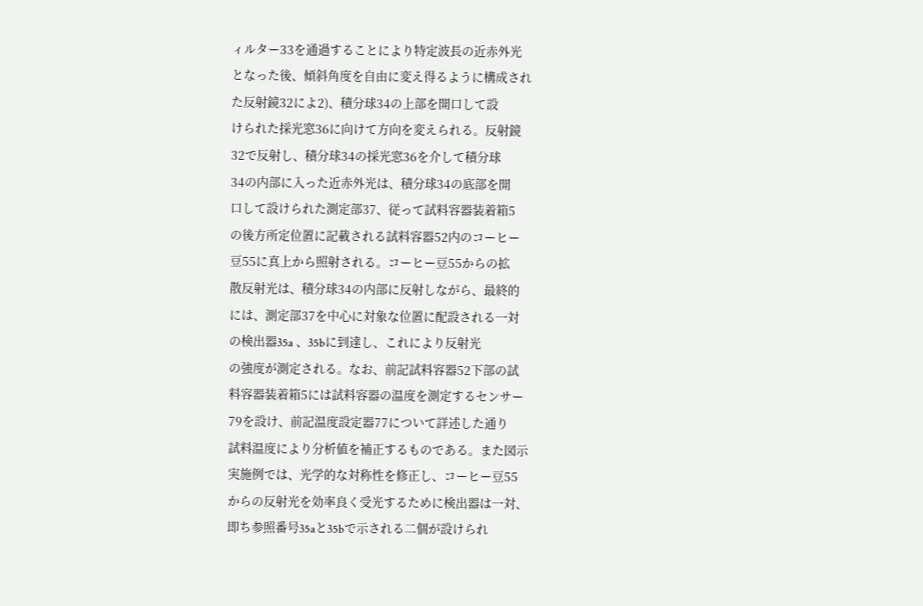ィルター33を通過することにより特定波長の近赤外光
となった後、傾斜角度を自由に変え得るように構成され
た反射鏡32によ2)、積分球34の上部を開口して設
けられた採光窓36に向けて方向を変えられる。反射鏡
32で反射し、積分球34の採光窓36を介して積分球
34の内部に入った近赤外光は、積分球34の底部を開
口して設けられた測定部37、従って試料容器装着箱5
の後方所定位置に記載される試料容器52内のコーヒー
豆55に真上から照射される。コーヒー豆55からの拡
散反射光は、積分球34の内部に反射しながら、最終的
には、測定部37を中心に対象な位置に配設される一対
の検出器35a 、35bに到達し、これにより反射光
の強度が測定される。なお、前記試料容器52下部の試
料容器装着箱5には試料容器の温度を測定するセンサー
79を設け、前記温度設定器77について詳述した通り
試料温度により分析値を補正するものである。また図示
実施例では、光学的な対称性を修正し、コーヒー豆55
からの反射光を効率良く受光するために検出器は一対、
即ち参照番号35aと35bで示される二個が設けられ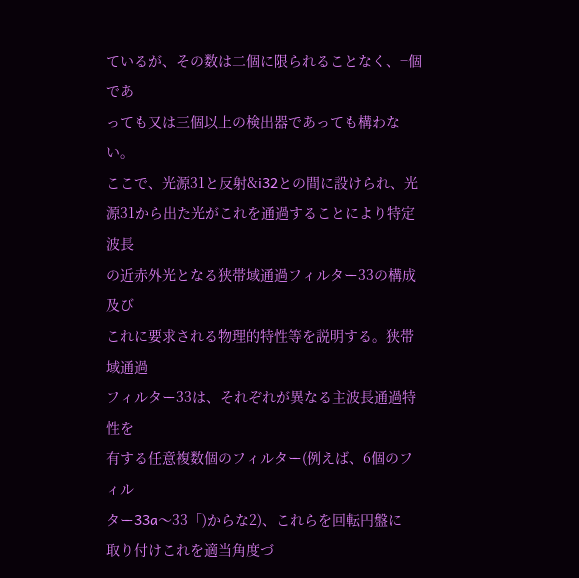ているが、その数は二個に限られることなく、−個であ
っても又は三個以上の検出器であっても構わない。
ここで、光源31と反射&i32との間に設けられ、光
源31から出た光がこれを通過することにより特定波長
の近赤外光となる狭帯域通過フィルター33の構成及び
これに要求される物理的特性等を説明する。狭帯域通過
フィルター33は、それぞれが異なる主波長通過特性を
有する任意複数個のフィルター(例えば、6個のフィル
ター33a〜33「)からな2)、これらを回転円盤に
取り付けこれを適当角度づ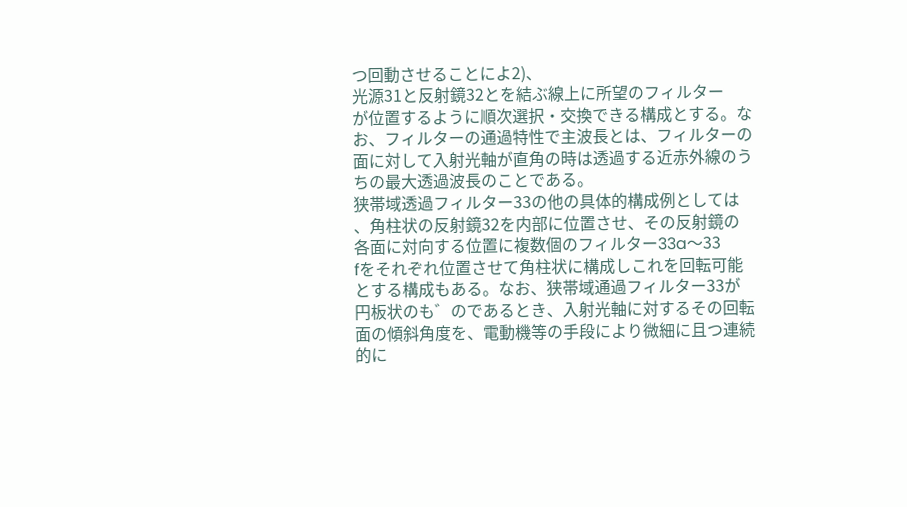つ回動させることによ2)、
光源31と反射鏡32とを結ぶ線上に所望のフィルター
が位置するように順次選択・交換できる構成とする。な
お、フィルターの通過特性で主波長とは、フィルターの
面に対して入射光軸が直角の時は透過する近赤外線のう
ちの最大透過波長のことである。
狭帯域透過フィルター33の他の具体的構成例としては
、角柱状の反射鏡32を内部に位置させ、その反射鏡の
各面に対向する位置に複数個のフィルター33a〜33
fをそれぞれ位置させて角柱状に構成しこれを回転可能
とする構成もある。なお、狭帯域通過フィルター33が
円板状のも゛のであるとき、入射光軸に対するその回転
面の傾斜角度を、電動機等の手段により微細に且つ連続
的に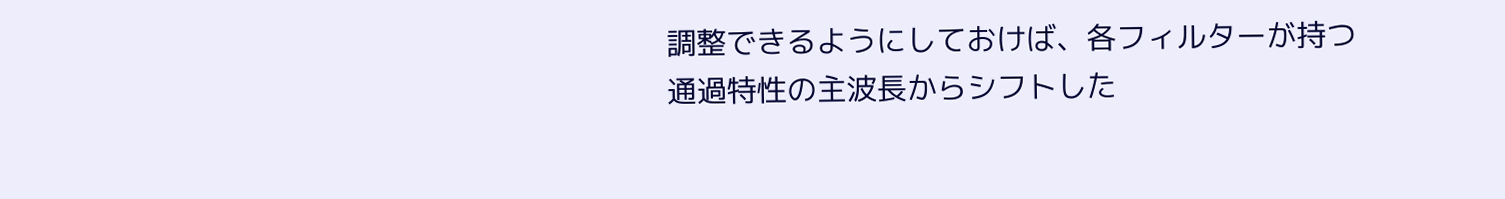調整できるようにしておけば、各フィルターが持つ
通過特性の主波長からシフトした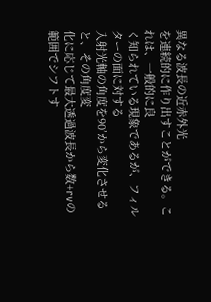異なる波長の近赤外光
を連続的に作り出すことができる。これは、一般的に良
く知られている現象であるが、フィルターの面に対する
入射光軸の角度を90’から変化させると、その角度変
化に応じて最大透過波長から数+rvの範囲でシフトす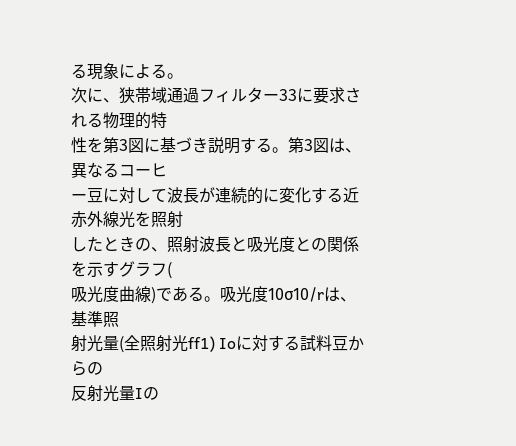る現象による。
次に、狭帯域通過フィルター33に要求される物理的特
性を第3図に基づき説明する。第3図は、異なるコーヒ
ー豆に対して波長が連続的に変化する近赤外線光を照射
したときの、照射波長と吸光度との関係を示すグラフ(
吸光度曲線)である。吸光度10σ10/rは、基準照
射光量(全照射光ff1) Ioに対する試料豆からの
反射光量Iの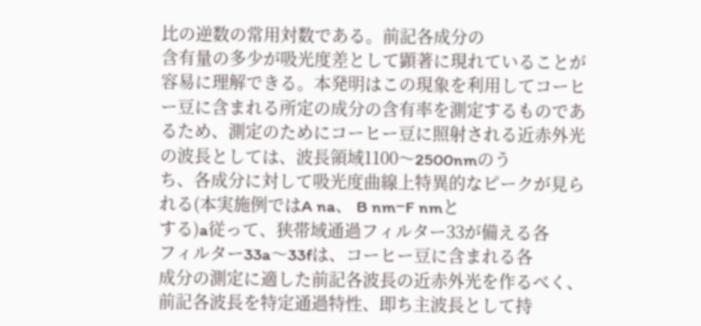比の逆数の常用対数である。前記各成分の
含有量の多少が吸光度差として顕著に現れていることが
容易に理解できる。本発明はこの現象を利用してコーヒ
ー豆に含まれる所定の成分の含有率を測定するものであ
るため、測定のためにコーヒー豆に照射される近赤外光
の波長としては、波長領域1100〜2500nmのう
ち、各成分に対して吸光度曲線上特異的なピークが見ら
れる(本実施例ではA na、 B nm−F nmと
する)a従って、狭帯域通過フィルター33が備える各
フィルター33a〜33fは、コーヒー豆に含まれる各
成分の測定に適した前記各波長の近赤外光を作るべく、
前記各波長を特定通過特性、即ち主波長として持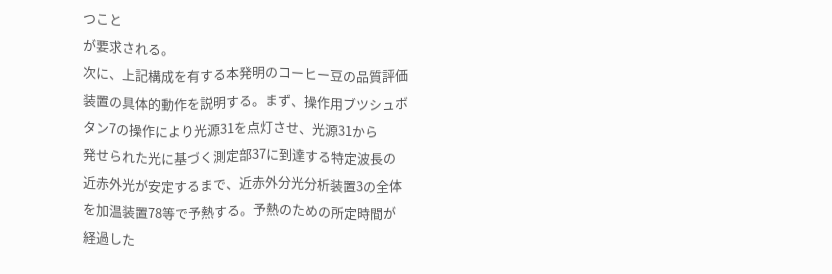つこと
が要求される。
次に、上記構成を有する本発明のコーヒー豆の品質評価
装置の具体的動作を説明する。まず、操作用ブツシュボ
タン7の操作により光源31を点灯させ、光源31から
発せられた光に基づく測定部37に到達する特定波長の
近赤外光が安定するまで、近赤外分光分析装置3の全体
を加温装置78等で予熱する。予熱のための所定時間が
経過した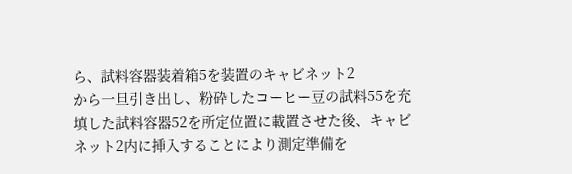ら、試料容器装着箱5を装置のキャビネット2
から一旦引き出し、粉砕したコーヒー豆の試料55を充
填した試料容器52を所定位置に載置させた後、キャビ
ネット2内に挿入することにより測定準備を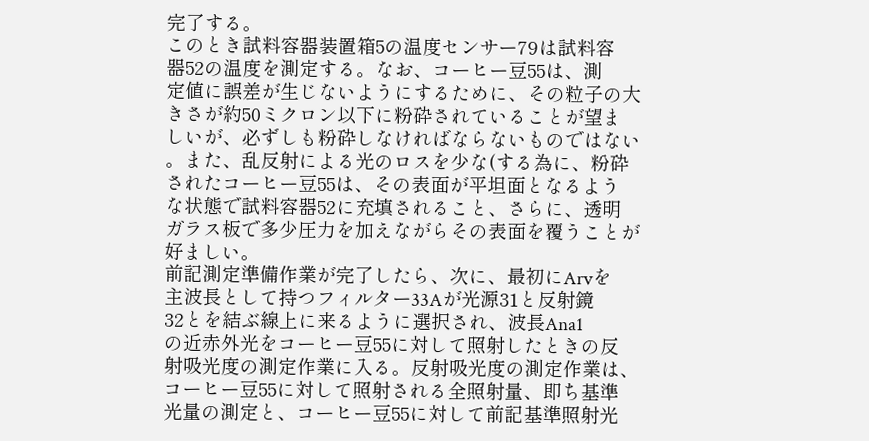完了する。
このとき試料容器装置箱5の温度センサー79は試料容
器52の温度を測定する。なお、コーヒー豆55は、測
定値に誤差が生じないようにするために、その粒子の大
きさが約50ミクロン以下に粉砕されていることが望ま
しいが、必ずしも粉砕しなければならないものではない
。また、乱反射による光のロスを少な(する為に、粉砕
されたコーヒー豆55は、その表面が平坦面となるよう
な状態で試料容器52に充填されること、さらに、透明
ガラス板で多少圧力を加えながらその表面を覆うことが
好ましい。
前記測定準備作業が完了したら、次に、最初にArvを
主波長として持つフィルター33Aが光源31と反射鏡
32とを結ぶ線上に来るように選択され、波長Ana1
の近赤外光をコーヒー豆55に対して照射したときの反
射吸光度の測定作業に入る。反射吸光度の測定作業は、
コーヒー豆55に対して照射される全照射量、即ち基準
光量の測定と、コーヒー豆55に対して前記基準照射光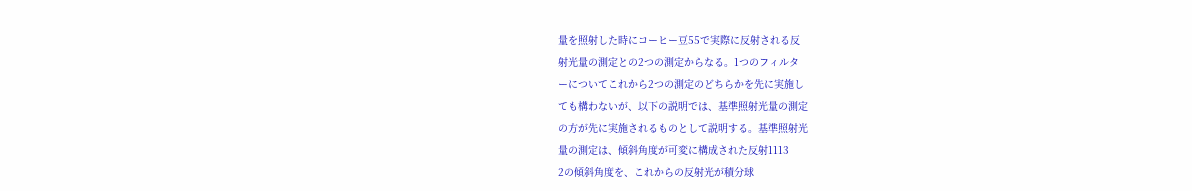量を照射した時にコーヒー豆55で実際に反射される反
射光量の測定との2つの測定からなる。1つのフィルタ
ーについてこれから2つの測定のどちらかを先に実施し
ても構わないが、以下の説明では、基準照射光量の測定
の方が先に実施されるものとして説明する。基準照射光
量の測定は、傾斜角度が可変に構成された反射1113
2の傾斜角度を、これからの反射光が積分球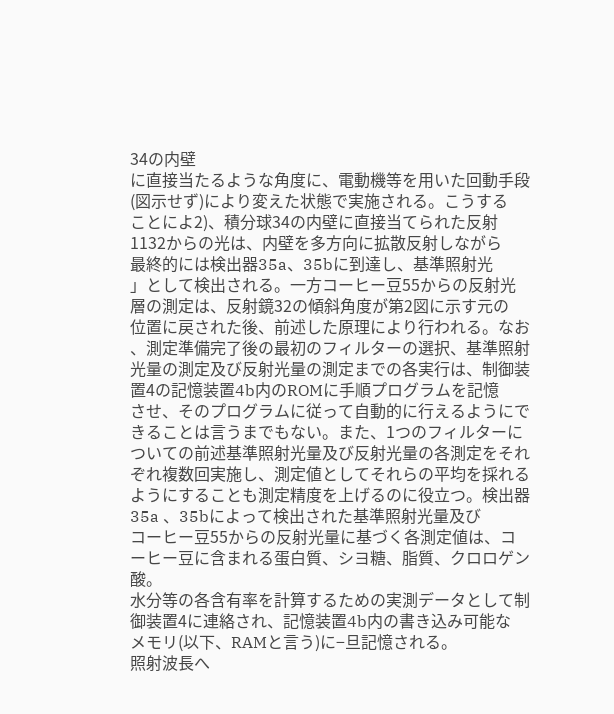34の内壁
に直接当たるような角度に、電動機等を用いた回動手段
(図示せず)により変えた状態で実施される。こうする
ことによ2)、積分球34の内壁に直接当てられた反射
1132からの光は、内壁を多方向に拡散反射しながら
最終的には検出器35a、35bに到達し、基準照射光
」として検出される。一方コーヒー豆55からの反射光
層の測定は、反射鏡32の傾斜角度が第2図に示す元の
位置に戻された後、前述した原理により行われる。なお
、測定準備完了後の最初のフィルターの選択、基準照射
光量の測定及び反射光量の測定までの各実行は、制御装
置4の記憶装置4b内のROMに手順プログラムを記憶
させ、そのプログラムに従って自動的に行えるようにで
きることは言うまでもない。また、1つのフィルターに
ついての前述基準照射光量及び反射光量の各測定をそれ
ぞれ複数回実施し、測定値としてそれらの平均を採れる
ようにすることも測定精度を上げるのに役立つ。検出器
35a 、35bによって検出された基準照射光量及び
コーヒー豆55からの反射光量に基づく各測定値は、コ
ーヒー豆に含まれる蛋白質、シヨ糖、脂質、クロロゲン
酸。
水分等の各含有率を計算するための実測データとして制
御装置4に連絡され、記憶装置4b内の書き込み可能な
メモリ(以下、RAMと言う)に−旦記憶される。
照射波長へ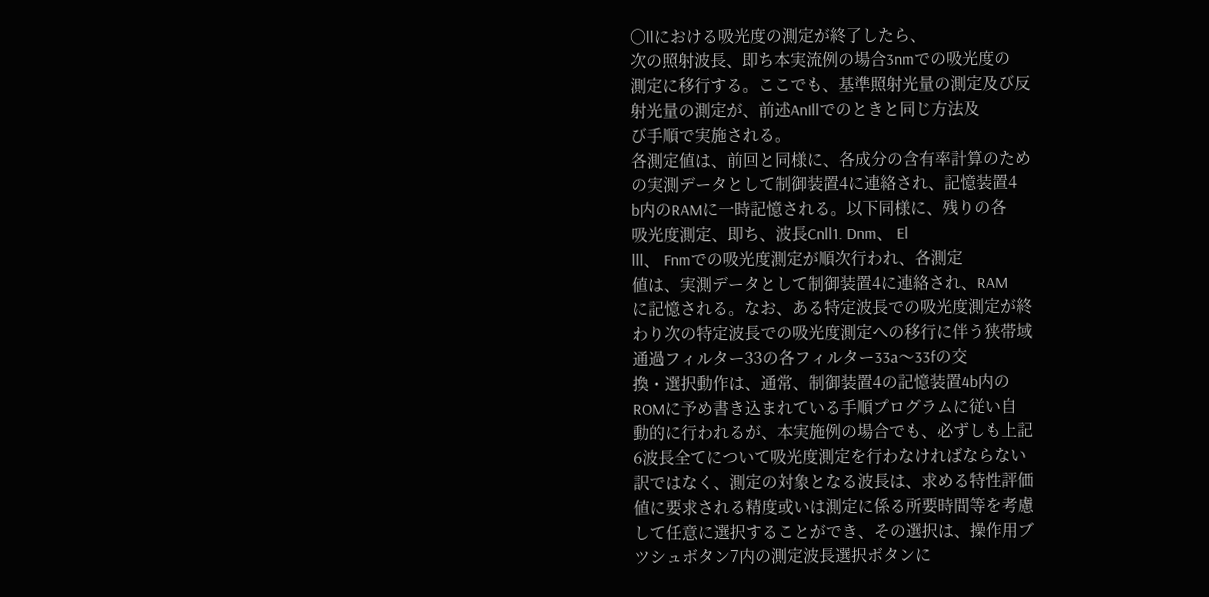〇llにおける吸光度の測定が終了したら、
次の照射波長、即ち本実流例の場合3nmでの吸光度の
測定に移行する。ここでも、基準照射光量の測定及び反
射光量の測定が、前述AnIllでのときと同じ方法及
び手順で実施される。
各測定値は、前回と同様に、各成分の含有率計算のため
の実測データとして制御装置4に連絡され、記憶装置4
b内のRAMに一時記憶される。以下同様に、残りの各
吸光度測定、即ち、波長Cnll1. Dnm、 El
lll、 Fnmでの吸光度測定が順次行われ、各測定
値は、実測データとして制御装置4に連絡され、RAM
に記憶される。なお、ある特定波長での吸光度測定が終
わり次の特定波長での吸光度測定への移行に伴う狭帯域
通過フィルター33の各フィルター33a〜33fの交
換・選択動作は、通常、制御装置4の記憶装置4b内の
ROMに予め書き込まれている手順プログラムに従い自
動的に行われるが、本実施例の場合でも、必ずしも上記
6波長全てについて吸光度測定を行わなければならない
訳ではなく、測定の対象となる波長は、求める特性評価
値に要求される精度或いは測定に係る所要時間等を考慮
して任意に選択することができ、その選択は、操作用ブ
ツシュボタン7内の測定波長選択ボタンに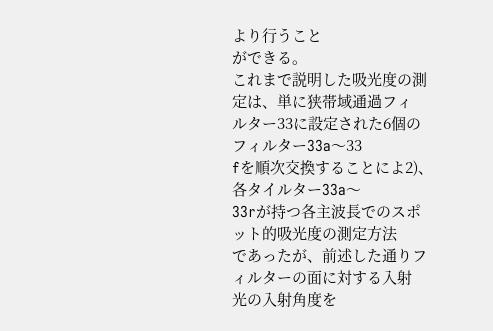より行うこと
ができる。
これまで説明した吸光度の測定は、単に狭帯域通過フィ
ルター33に設定された6個のフィルター33a〜33
fを順次交換することによ2)、各タイルター33a〜
33rが持つ各主波長でのスポット的吸光度の測定方法
であったが、前述した通りフィルターの面に対する入射
光の入射角度を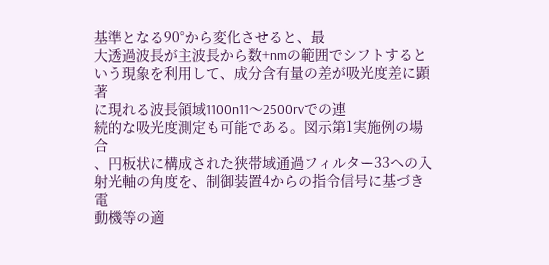基準となる90°から変化させると、最
大透過波長が主波長から数+nmの範囲でシフトすると
いう現象を利用して、成分含有量の差が吸光度差に顕著
に現れる波長領域1100n11〜2500rvでの連
続的な吸光度測定も可能である。図示第1実施例の場合
、円板状に構成された狭帯域通過フィルター33への入
射光軸の角度を、制御装置4からの指令信号に基づき電
動機等の適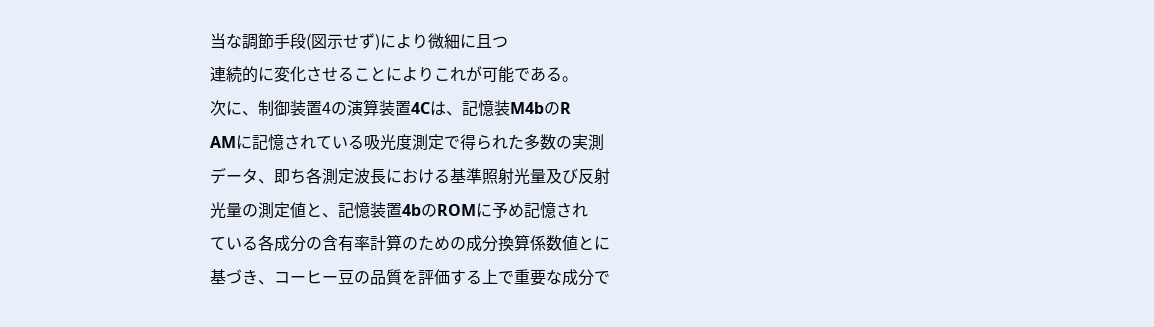当な調節手段(図示せず)により微細に且つ
連続的に変化させることによりこれが可能である。
次に、制御装置4の演算装置4Cは、記憶装M4bのR
AMに記憶されている吸光度測定で得られた多数の実測
データ、即ち各測定波長における基準照射光量及び反射
光量の測定値と、記憶装置4bのROMに予め記憶され
ている各成分の含有率計算のための成分換算係数値とに
基づき、コーヒー豆の品質を評価する上で重要な成分で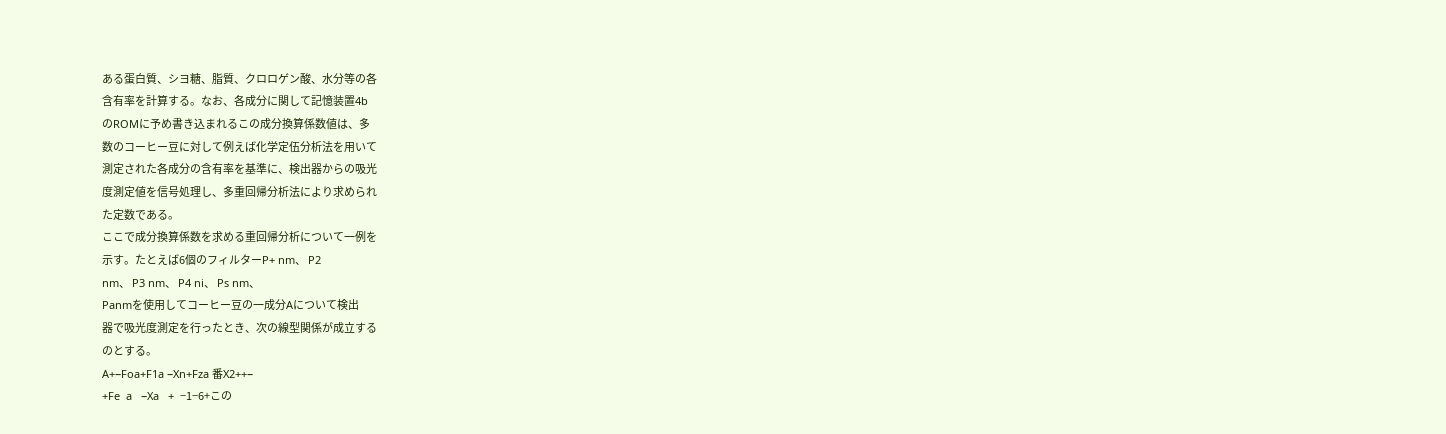ある蛋白質、シヨ糖、脂質、クロロゲン酸、水分等の各
含有率を計算する。なお、各成分に関して記憶装置4b
のROMに予め書き込まれるこの成分換算係数値は、多
数のコーヒー豆に対して例えば化学定伍分析法を用いて
測定された各成分の含有率を基準に、検出器からの吸光
度測定値を信号処理し、多重回帰分析法により求められ
た定数である。
ここで成分換算係数を求める重回帰分析について一例を
示す。たとえば6個のフィルターP+ nm、 P2
nm、 P3 nm、 P4 ni、 Ps nm、
Panmを使用してコーヒー豆の一成分Aについて検出
器で吸光度測定を行ったとき、次の線型関係が成立する
のとする。
A+−Foa+F1a −Xn+Fza 番X2++−
+Fe  a   −Xa   +  −1−6+この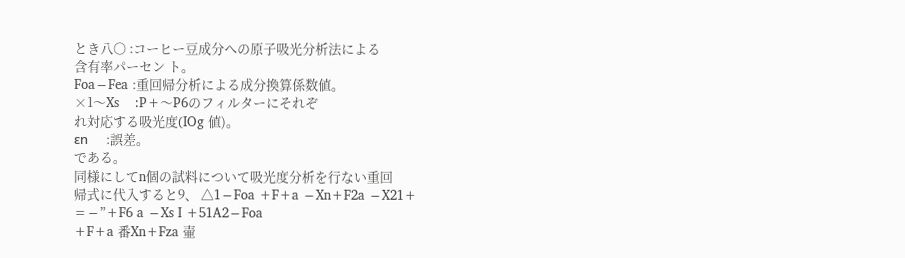とき八〇 :コーヒー豆成分への原子吸光分析法による
含有率パーセン ト。
Foa−Fea :重回帰分析による成分換算係数値。
×1〜Xs    :P+〜P6のフィルターにそれぞ
れ対応する吸光度(IOg 値)。
εn      :誤差。
である。
同様にしてn個の試料について吸光度分析を行ない重回
帰式に代入すると9、 △1−Foa +F+a −Xn+F2a −X21+
=−”+F6 a −Xs I +51A2−Foa
+F+a 番Xn+Fza 壷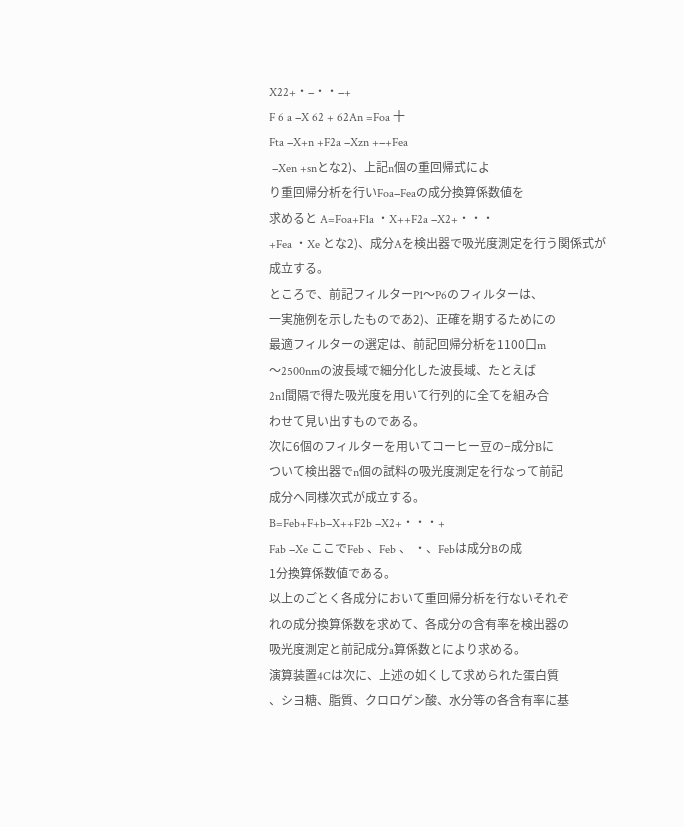X22+・−・・−+
F 6 a −X 62 + 62An =Foa 十
Fta −X+n +F2a −Xzn +−+Fea
 −Xen +snとな2)、上記n個の重回帰式によ
り重回帰分析を行いFoa−Feaの成分換算係数値を
求めると A=Foa+F1a ・X++F2a −X2+・・・
+Fea ・Xe とな2)、成分Aを検出器で吸光度測定を行う関係式が
成立する。
ところで、前記フィルターP1〜P6のフィルターは、
一実施例を示したものであ2)、正確を期するためにの
最適フィルターの選定は、前記回帰分析を1100口m
〜2500nmの波長域で細分化した波長域、たとえば
2n1間隔で得た吸光度を用いて行列的に全てを組み合
わせて見い出すものである。
次に6個のフィルターを用いてコーヒー豆の−成分Bに
ついて検出器でn個の試料の吸光度測定を行なって前記
成分へ同様次式が成立する。
B=Feb+F+b−X++F2b −X2+・・・+
Fab −Xe ここでFeb 、Feb 、 ・、Febは成分Bの成
1分換算係数値である。
以上のごとく各成分において重回帰分析を行ないそれぞ
れの成分換算係数を求めて、各成分の含有率を検出器の
吸光度測定と前記成分a算係数とにより求める。
演算装置4Cは次に、上述の如くして求められた蛋白質
、シヨ糖、脂質、クロロゲン酸、水分等の各含有率に基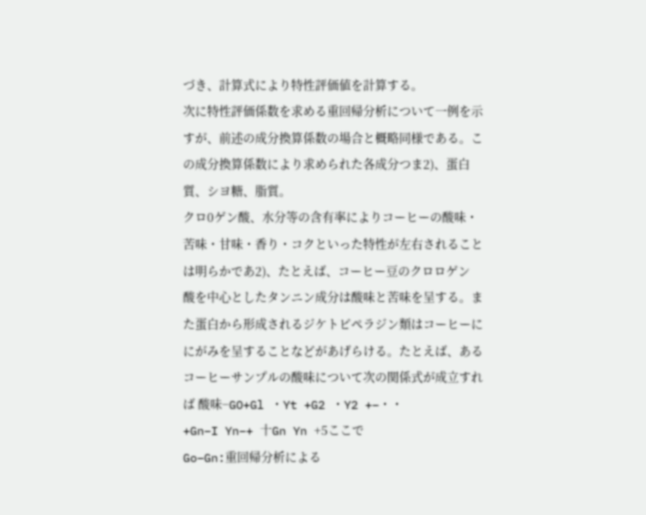づき、計算式により特性評価値を計算する。
次に特性評価係数を求める重回帰分析について一例を示
すが、前述の成分換算係数の場合と概略同様である。こ
の成分換算係数により求められた各成分つま2)、蛋白
質、シヨ糖、脂質。
クロ0ゲン酸、水分等の含有率によりコーヒーの酸味・
苦味・甘味・香り・コクといった特性が左右されること
は明らかであ2)、たとえば、コーヒー豆のクロロゲン
酸を中心としたタンニン成分は酸味と苦味を呈する。ま
た蛋白から形成されるジケトピペラジン類はコーヒーに
にがみを呈することなどがあげらける。たとえば、ある
コーヒーサンプルの酸味について次の関係式が成立すれ
ば 酸味−GO+Gl ・Yt +G2 ・Y2 +−・・
+Gn−I Yn−+ 十Gn Yn +5ここで
Go−Gn:重回帰分析による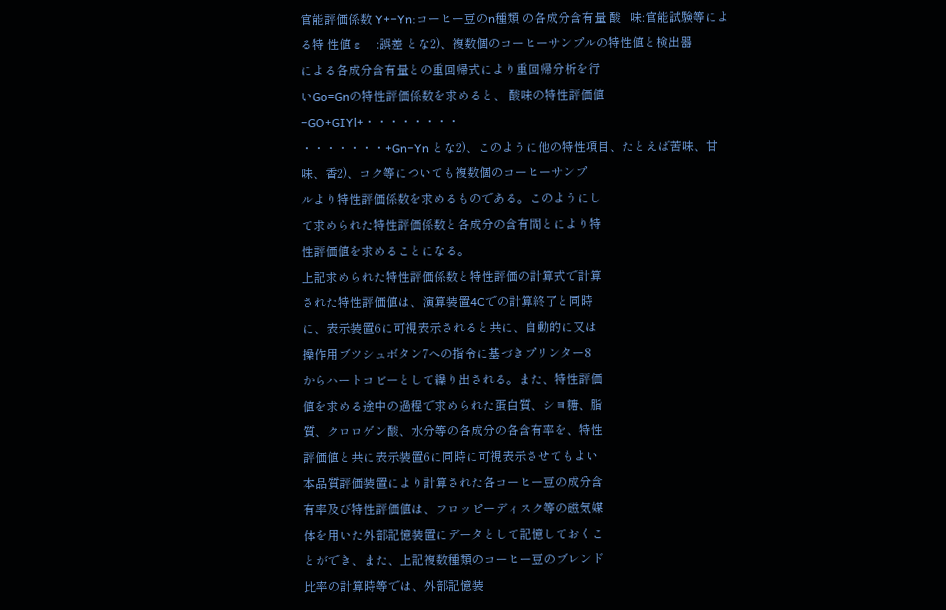官能評価係数 Y+−Yn:コーヒー豆のn種類 の各成分含有量 酸   味:官能試験等による特 性値 ε    :誤差 とな2)、複数個のコーヒーサンプルの特性値と検出器
による各成分含有量との重回帰式により重回帰分析を行
いGo=Gnの特性評価係数を求めると、 酸味の特性評価値−GO+GIYl+・・・・・・・・
・・・・・・・+Gn−Yn とな2)、このように他の特性項目、たとえば苦味、甘
味、香2)、コク等についても複数個のコーヒーサンプ
ルより特性評価係数を求めるものである。このようにし
て求められた特性評価係数と各成分の含有間とにより特
性評価値を求めることになる。
上記求められた特性評価係数と特性評価の計算式で計算
された特性評価値は、演算装置4Cでの計算終了と同時
に、表示装置6に可視表示されると共に、自動的に又は
操作用ブツシュボタン7への指令に基づきプリンター8
からハートコビーとして繰り出される。また、特性評価
値を求める途中の過程で求められた蛋白質、シヨ糖、脂
質、クロロゲン酸、水分等の各成分の各含有率を、特性
評価値と共に表示装置6に同時に可視表示させてもよい
本品質評価装置により計算された各コーヒー豆の成分含
有率及び特性評価値は、フロッピーディスク等の磁気媒
体を用いた外部記憶装置にデータとして記憶しておくこ
とができ、また、上記複数種類のコーヒー豆のブレンド
比率の計算時等では、外部記憶装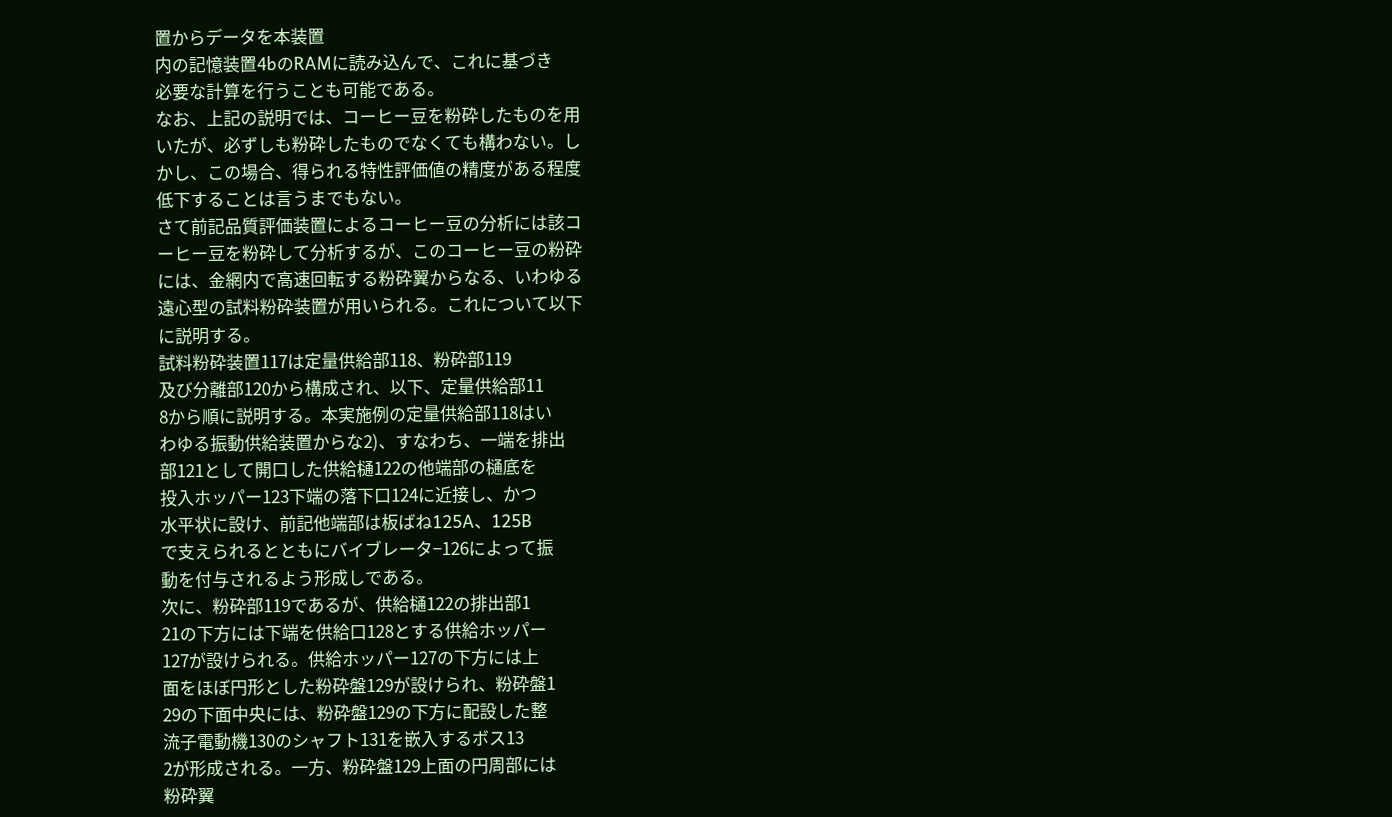置からデータを本装置
内の記憶装置4bのRAMに読み込んで、これに基づき
必要な計算を行うことも可能である。
なお、上記の説明では、コーヒー豆を粉砕したものを用
いたが、必ずしも粉砕したものでなくても構わない。し
かし、この場合、得られる特性評価値の精度がある程度
低下することは言うまでもない。
さて前記品質評価装置によるコーヒー豆の分析には該コ
ーヒー豆を粉砕して分析するが、このコーヒー豆の粉砕
には、金網内で高速回転する粉砕翼からなる、いわゆる
遠心型の試料粉砕装置が用いられる。これについて以下
に説明する。
試料粉砕装置117は定量供給部118、粉砕部119
及び分離部120から構成され、以下、定量供給部11
8から順に説明する。本実施例の定量供給部118はい
わゆる振動供給装置からな2)、すなわち、一端を排出
部121として開口した供給樋122の他端部の樋底を
投入ホッパー123下端の落下口124に近接し、かつ
水平状に設け、前記他端部は板ばね125A、125B
で支えられるとともにバイブレータ−126によって振
動を付与されるよう形成しである。
次に、粉砕部119であるが、供給樋122の排出部1
21の下方には下端を供給口128とする供給ホッパー
127が設けられる。供給ホッパー127の下方には上
面をほぼ円形とした粉砕盤129が設けられ、粉砕盤1
29の下面中央には、粉砕盤129の下方に配設した整
流子電動機130のシャフト131を嵌入するボス13
2が形成される。一方、粉砕盤129上面の円周部には
粉砕翼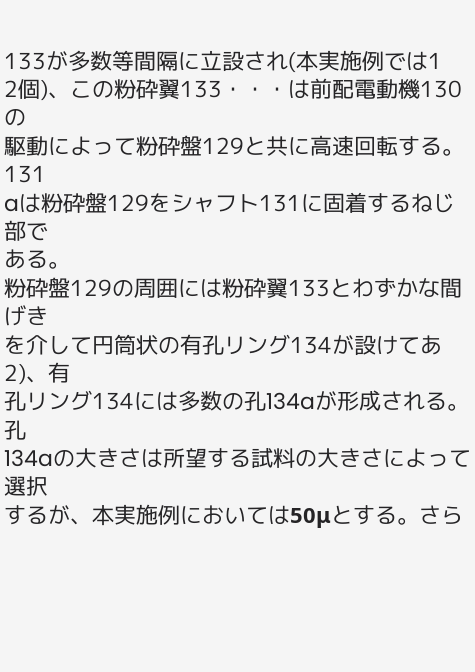133が多数等間隔に立設され(本実施例では1
2個)、この粉砕翼133・・・は前配電動機130の
駆動によって粉砕盤129と共に高速回転する。131
aは粉砕盤129をシャフト131に固着するねじ部で
ある。
粉砕盤129の周囲には粉砕翼133とわずかな間げき
を介して円筒状の有孔リング134が設けてあ2)、有
孔リング134には多数の孔134aが形成される。孔
134aの大きさは所望する試料の大きさによって選択
するが、本実施例においては50μとする。さら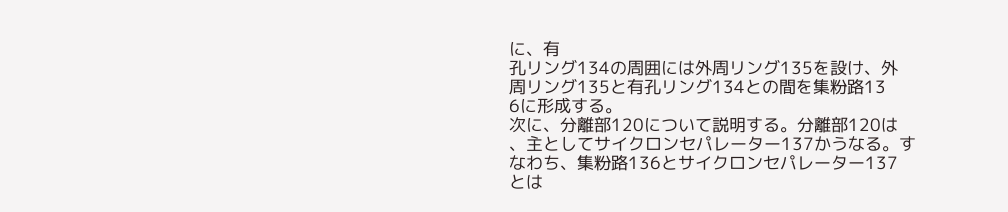に、有
孔リング134の周囲には外周リング135を設け、外
周リング135と有孔リング134との間を集粉路13
6に形成する。
次に、分離部120について説明する。分離部120は
、主としてサイクロンセパレーター137かうなる。す
なわち、集粉路136とサイクロンセパレーター137
とは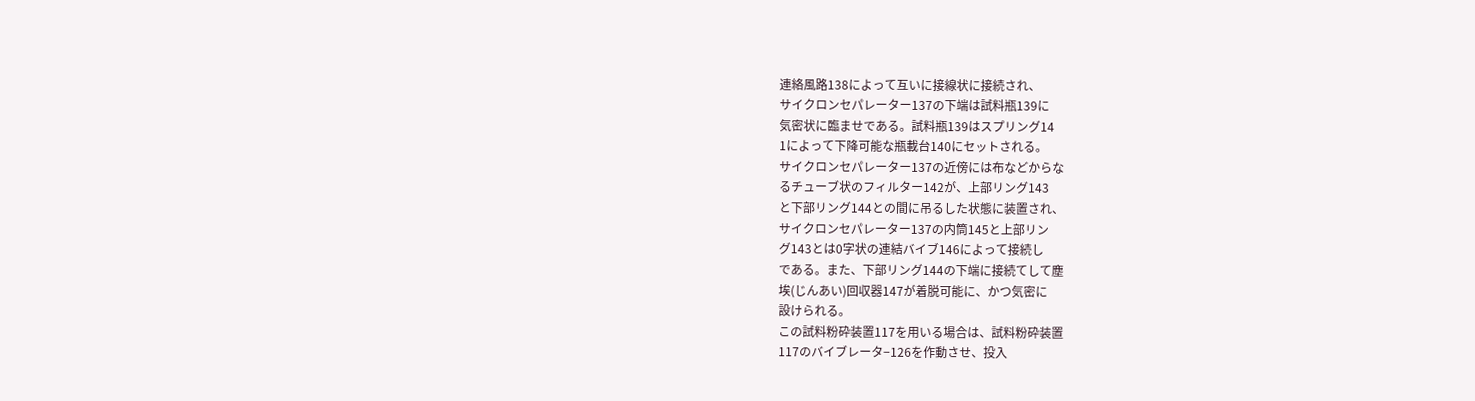連絡風路138によって互いに接線状に接続され、
サイクロンセパレーター137の下端は試料瓶139に
気密状に臨ませである。試料瓶139はスプリング14
1によって下降可能な瓶載台140にセットされる。
サイクロンセパレーター137の近傍には布などからな
るチューブ状のフィルター142が、上部リング143
と下部リング144との間に吊るした状態に装置され、
サイクロンセパレーター137の内筒145と上部リン
グ143とは0字状の連結バイブ146によって接続し
である。また、下部リング144の下端に接続てして塵
埃(じんあい)回収器147が着脱可能に、かつ気密に
設けられる。
この試料粉砕装置117を用いる場合は、試料粉砕装置
117のバイブレータ−126を作動させ、投入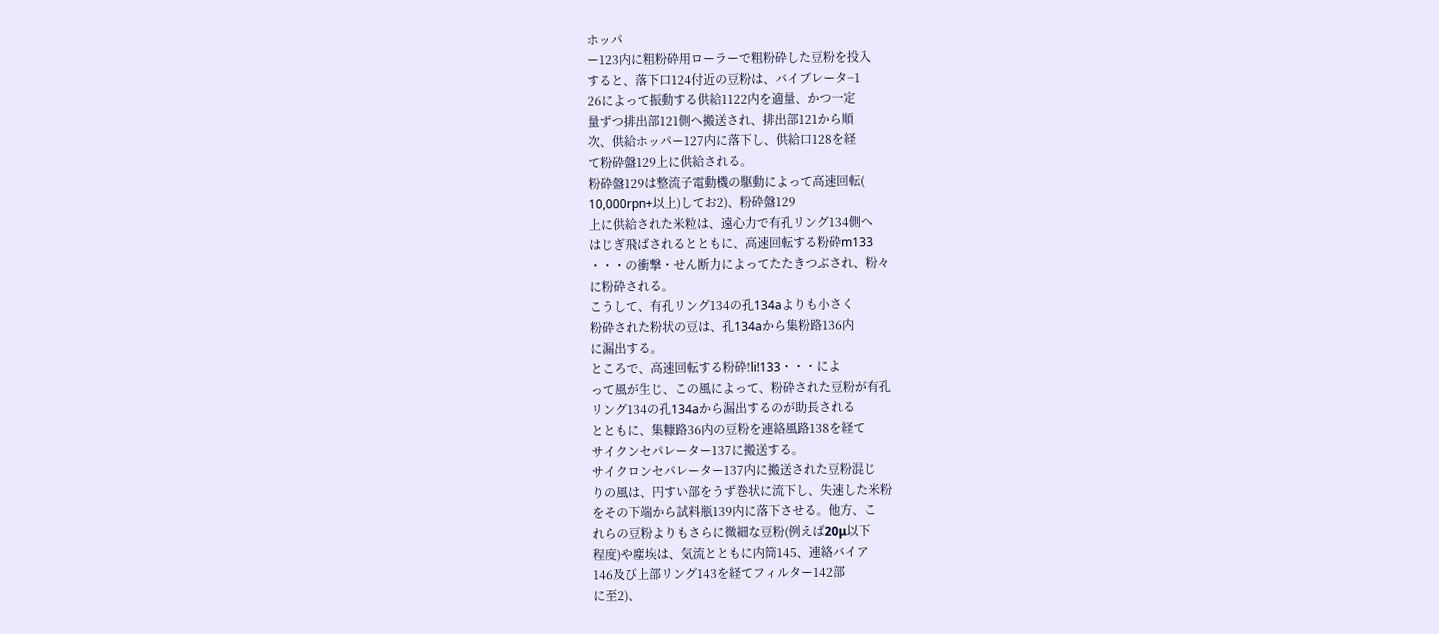ホッパ
ー123内に粗粉砕用ローラーで粗粉砕した豆粉を投入
すると、落下口124付近の豆粉は、バイブレータ−1
26によって振動する供給1122内を適量、かつ一定
量ずつ排出部121側へ搬送され、排出部121から順
次、供給ホッパー127内に落下し、供給口128を経
て粉砕盤129上に供給される。
粉砕盤129は整流子電動機の駆動によって高速回転(
10,000rpn+以上)してお2)、粉砕盤129
上に供給された米粒は、遠心力で有孔リング134側へ
はじぎ飛ばされるとともに、高速回転する粉砕m133
・・・の衝撃・せん断力によってたたきつぶされ、粉々
に粉砕される。
こうして、有孔リング134の孔134aよりも小さく
粉砕された粉状の豆は、孔134aから集粉路136内
に漏出する。
ところで、高速回転する粉砕!li!133・・・によ
って風が生じ、この風によって、粉砕された豆粉が有孔
リング134の孔134aから漏出するのが助長される
とともに、集糠路36内の豆粉を連絡風路138を経て
サイクンセパレーター137に搬送する。
サイクロンセパレーター137内に搬送された豆粉混じ
りの風は、円すい部をうず巻状に流下し、失速した米粉
をその下端から試料瓶139内に落下させる。他方、こ
れらの豆粉よりもさらに微細な豆粉(例えば20μ以下
程度)や塵埃は、気流とともに内筒145、連絡バイア
146及び上部リング143を経てフィルター142部
に至2)、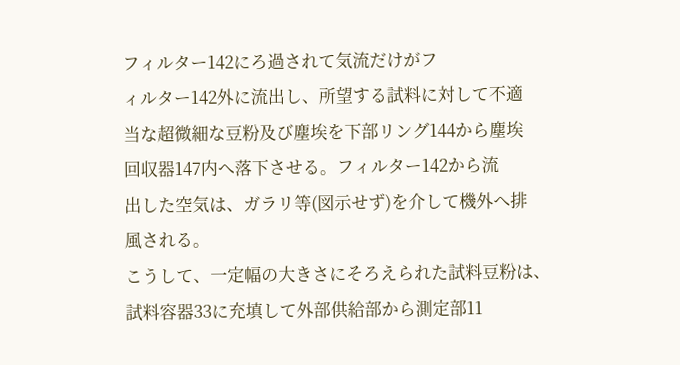フィルター142にろ過されて気流だけがフ
ィルター142外に流出し、所望する試料に対して不適
当な超微細な豆粉及び塵埃を下部リング144から塵埃
回収器147内へ落下させる。フィルター142から流
出した空気は、ガラリ等(図示せず)を介して機外へ排
風される。
こうして、一定幅の大きさにそろえられた試料豆粉は、
試料容器33に充填して外部供給部から測定部11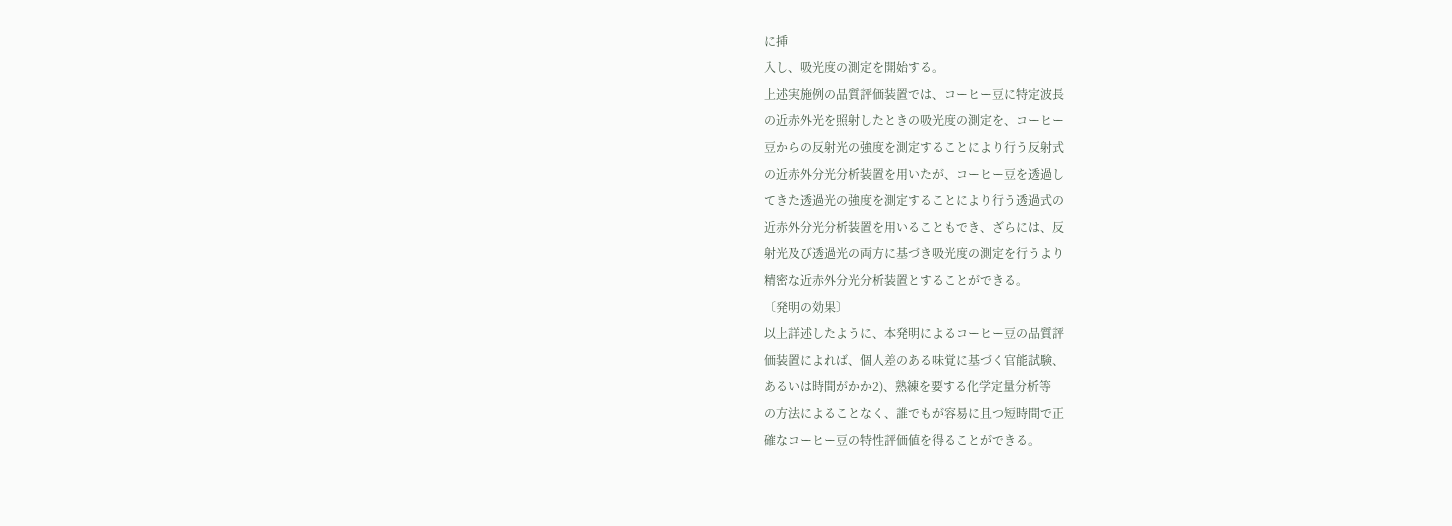に挿
入し、吸光度の測定を開始する。
上述実施例の品質評価装置では、コーヒー豆に特定波長
の近赤外光を照射したときの吸光度の測定を、コーヒー
豆からの反射光の強度を測定することにより行う反射式
の近赤外分光分析装置を用いたが、コーヒー豆を透過し
てきた透過光の強度を測定することにより行う透過式の
近赤外分光分析装置を用いることもでき、ざらには、反
射光及び透過光の両方に基づき吸光度の測定を行うより
精密な近赤外分光分析装置とすることができる。
〔発明の効果〕
以上詳述したように、本発明によるコーヒー豆の品質評
価装置によれば、個人差のある味覚に基づく官能試験、
あるいは時間がかか2)、熟練を要する化学定量分析等
の方法によることなく、誰でもが容易に且つ短時間で正
確なコーヒー豆の特性評価値を得ることができる。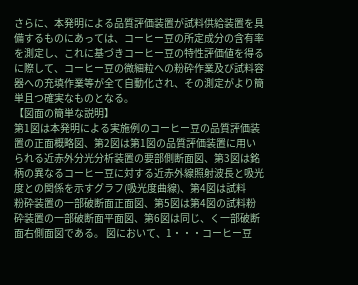さらに、本発明による品質評価装置が試料供給装置を具
備するものにあっては、コーヒー豆の所定成分の含有率
を測定し、これに基づきコーヒー豆の特性評価値を得る
に際して、コーヒー豆の微細粒への粉砕作業及び試料容
器への充填作業等が全て自動化され、その測定がより簡
単且つ確実なものとなる。
【図面の簡単な説明】
第1図は本発明による実施例のコーヒー豆の品質評価装
置の正面概略図、第2図は第1図の品質評価装置に用い
られる近赤外分光分析装置の要部側断面図、第3図は銘
柄の異なるコーヒー豆に対する近赤外線照射波長と吸光
度との関係を示すグラフ(吸光度曲線)、第4図は試料
粉砕装置の一部破断面正面図、第5図は第4図の試料粉
砕装置の一部破断面平面図、第6図は同じ、く一部破断
面右側面図である。 図において、1・・・コーヒー豆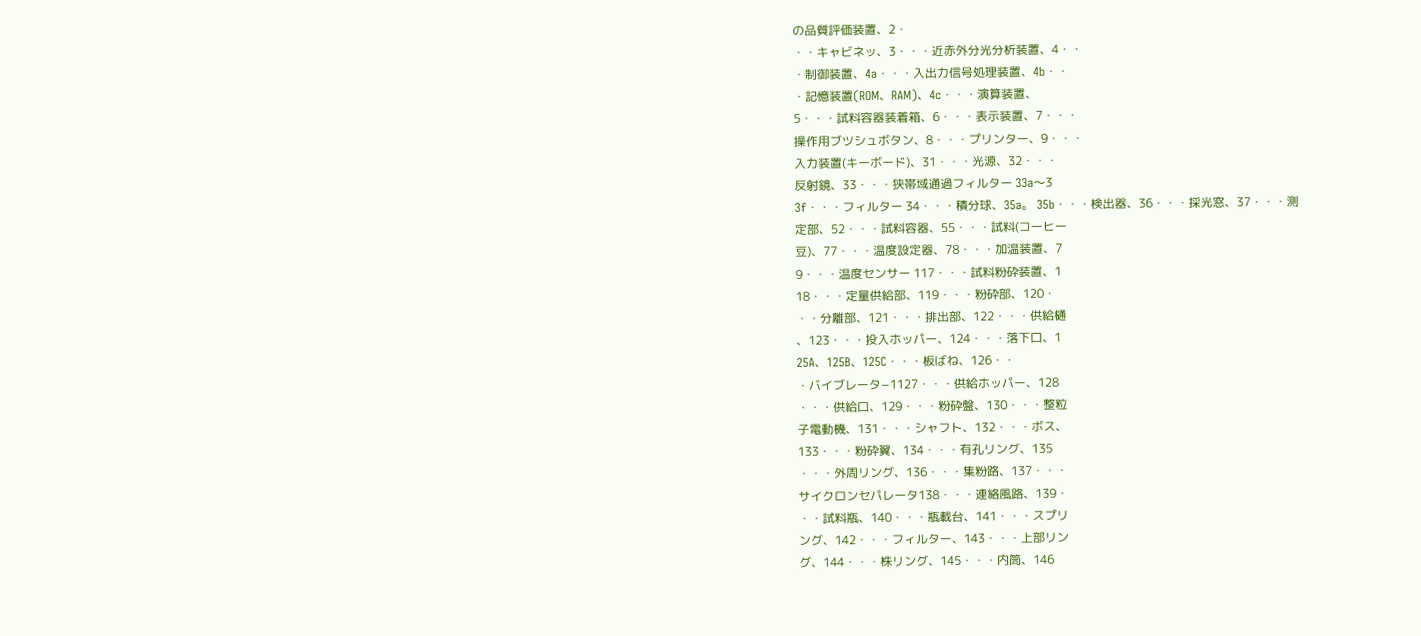の品質評価装置、2・
・・キャビネッ、3・・・近赤外分光分析装置、4・・
・制御装置、4a・・・入出力信号処理装置、4b・・
・記憶装置(ROM、RAM)、4c・・・演算装置、
5・・・試料容器装着箱、6・・・表示装置、7・・・
操作用ブツシュボタン、8・・・プリンター、9・・・
入力装置(キーボード)、31・・・光源、32・・・
反射鏡、33・・・狭帯域通過フィルター 33a〜3
3f・・・フィルター 34・・・積分球、35a。 35b・・・検出器、36・・・採光窓、37・・・測
定部、52・・・試料容器、55・・・試料(コーヒー
豆)、77・・・温度設定器、78・・・加温装置、7
9・・・温度センサー 117・・・試料粉砕装置、1
18・・・定量供給部、119・・・粉砕部、120・
・・分離部、121・・・排出部、122・・・供給樋
、123・・・投入ホッパー、124・・・落下口、1
25A、125B、125C・・・板ばね、126・・
・バイブレータ−1127・・・供給ホッパー、128
・・・供給口、129・・・粉砕盤、130・・・整粒
子電動機、131・・・シャフト、132・・・ボス、
133・・・粉砕翼、134・・・有孔リング、135
・・・外周リング、136・・・集粉路、137・・・
サイクロンセパレータ138・・・連絡風路、139・
・・試料瓶、140・・・瓶載台、141・・・スプリ
ング、142・・・フィルター、143・・・上部リン
グ、144・・・株リング、145・・・内筒、146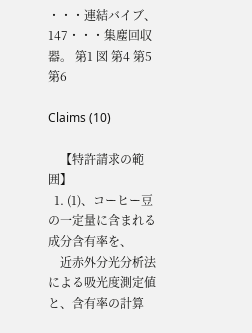・・・連結バイブ、147・・・集塵回収器。 第1 図 第4 第5 第6

Claims (10)

    【特許請求の範囲】
  1. (1)、コーヒー豆の一定量に含まれる成分含有率を、
    近赤外分光分析法による吸光度測定値と、含有率の計算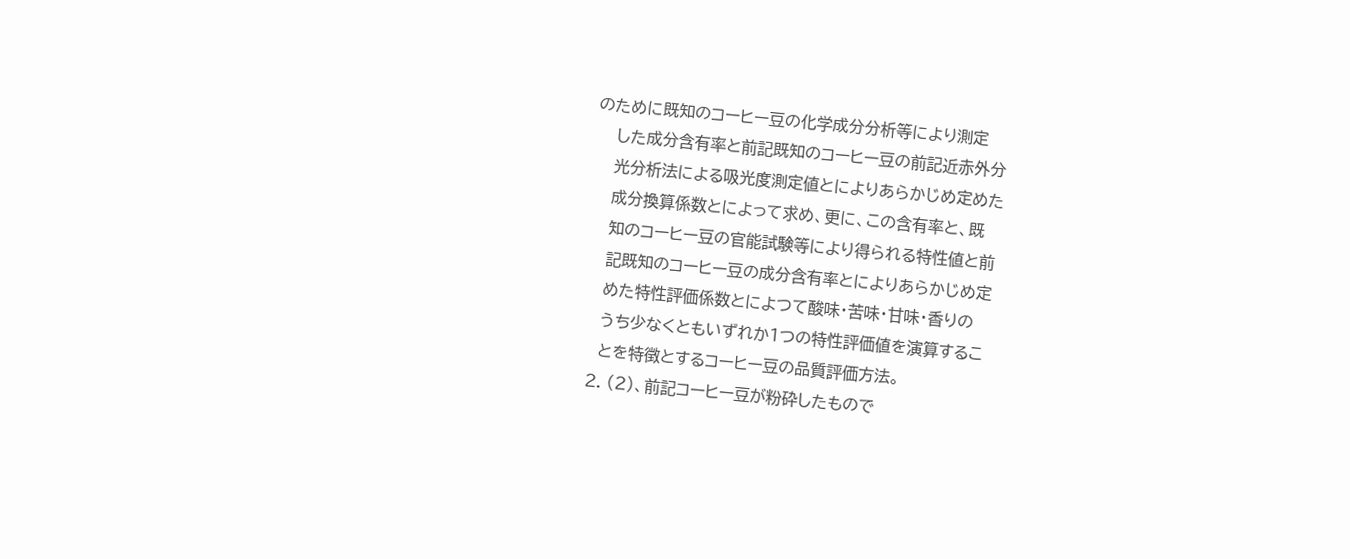のために既知のコーヒー豆の化学成分分析等により測定
    した成分含有率と前記既知のコーヒー豆の前記近赤外分
    光分析法による吸光度測定値とによりあらかじめ定めた
    成分換算係数とによって求め、更に、この含有率と、既
    知のコーヒー豆の官能試験等により得られる特性値と前
    記既知のコーヒー豆の成分含有率とによりあらかじめ定
    めた特性評価係数とによつて酸味・苦味・甘味・香りの
    うち少なくともいずれか1つの特性評価値を演算するこ
    とを特徴とするコーヒー豆の品質評価方法。
  2. (2)、前記コーヒー豆が粉砕したもので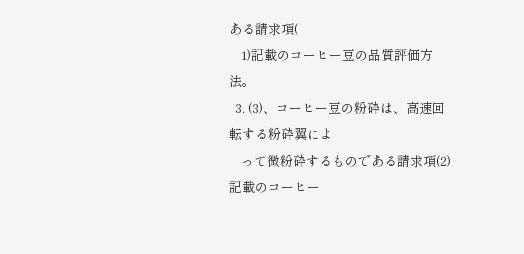ある請求項(
    1)記載のコーヒー豆の品質評価方法。
  3. (3)、コーヒー豆の粉砕は、高速回転する粉砕翼によ
    って微粉砕するものである請求項(2)記載のコーヒー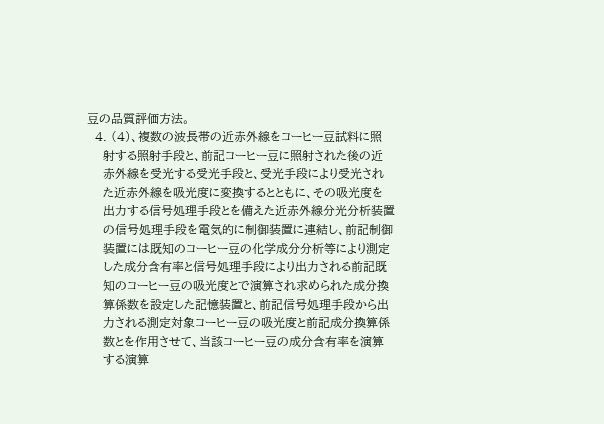豆の品質評価方法。
  4. (4)、複数の波長帯の近赤外線をコーヒー豆試料に照
    射する照射手段と、前記コーヒー豆に照射された後の近
    赤外線を受光する受光手段と、受光手段により受光され
    た近赤外線を吸光度に変換するとともに、その吸光度を
    出力する信号処理手段とを備えた近赤外線分光分析装置
    の信号処理手段を電気的に制御装置に連結し、前記制御
    装置には既知のコーヒー豆の化学成分分析等により測定
    した成分含有率と信号処理手段により出力される前記既
    知のコーヒー豆の吸光度とで演算され求められた成分換
    算係数を設定した記憶装置と、前記信号処理手段から出
    力される測定対象コーヒー豆の吸光度と前記成分換算係
    数とを作用させて、当該コーヒー豆の成分含有率を演算
    する演算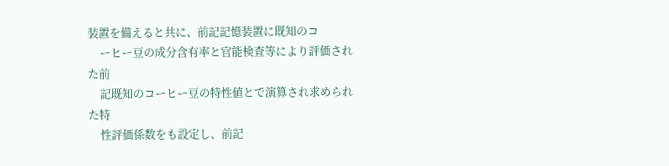装置を備えると共に、前記記憶装置に既知のコ
    ーヒー豆の成分含有率と官能検査等により評価された前
    記既知のコーヒー豆の特性値とで演算され求められた特
    性評価係数をも設定し、前記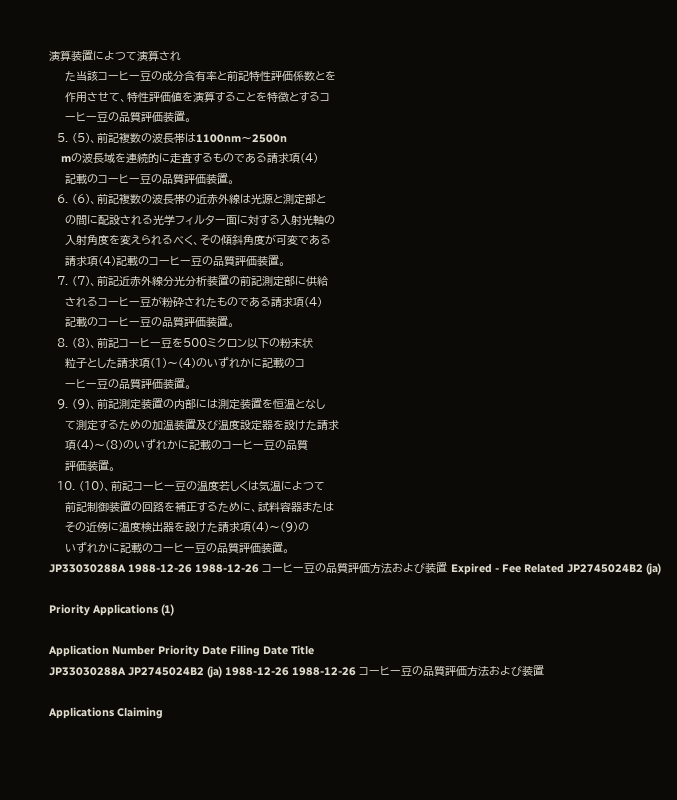演算装置によつて演算され
    た当該コーヒー豆の成分含有率と前記特性評価係数とを
    作用させて、特性評価値を演算することを特徴とするコ
    ーヒー豆の品質評価装置。
  5. (5)、前記複数の波長帯は1100nm〜2500n
    mの波長域を連続的に走査するものである請求項(4)
    記載のコーヒー豆の品質評価装置。
  6. (6)、前記複数の波長帯の近赤外線は光源と測定部と
    の間に配設される光学フィルター面に対する入射光軸の
    入射角度を変えられるべく、その傾斜角度が可変である
    請求項(4)記載のコーヒー豆の品質評価装置。
  7. (7)、前記近赤外線分光分析装置の前記測定部に供給
    されるコーヒー豆が粉砕されたものである請求項(4)
    記載のコーヒー豆の品質評価装置。
  8. (8)、前記コーヒー豆を500ミクロン以下の粉末状
    粒子とした請求項(1)〜(4)のいずれかに記載のコ
    ーヒー豆の品質評価装置。
  9. (9)、前記測定装置の内部には測定装置を恒温となし
    て測定するための加温装置及び温度設定器を設けた請求
    項(4)〜(8)のいずれかに記載のコーヒー豆の品質
    評価装置。
  10. (10)、前記コーヒー豆の温度若しくは気温によつて
    前記制御装置の回路を補正するために、試料容器または
    その近傍に温度検出器を設けた請求項(4)〜(9)の
    いずれかに記載のコーヒー豆の品質評価装置。
JP33030288A 1988-12-26 1988-12-26 コーヒー豆の品質評価方法および装置 Expired - Fee Related JP2745024B2 (ja)

Priority Applications (1)

Application Number Priority Date Filing Date Title
JP33030288A JP2745024B2 (ja) 1988-12-26 1988-12-26 コーヒー豆の品質評価方法および装置

Applications Claiming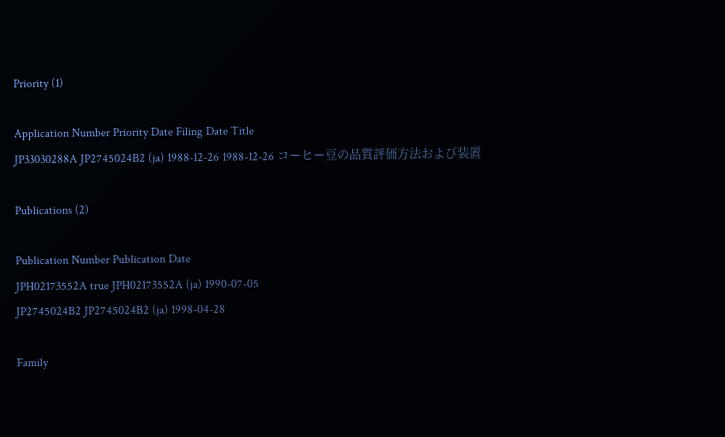Priority (1)

Application Number Priority Date Filing Date Title
JP33030288A JP2745024B2 (ja) 1988-12-26 1988-12-26 コーヒー豆の品質評価方法および装置

Publications (2)

Publication Number Publication Date
JPH02173552A true JPH02173552A (ja) 1990-07-05
JP2745024B2 JP2745024B2 (ja) 1998-04-28

Family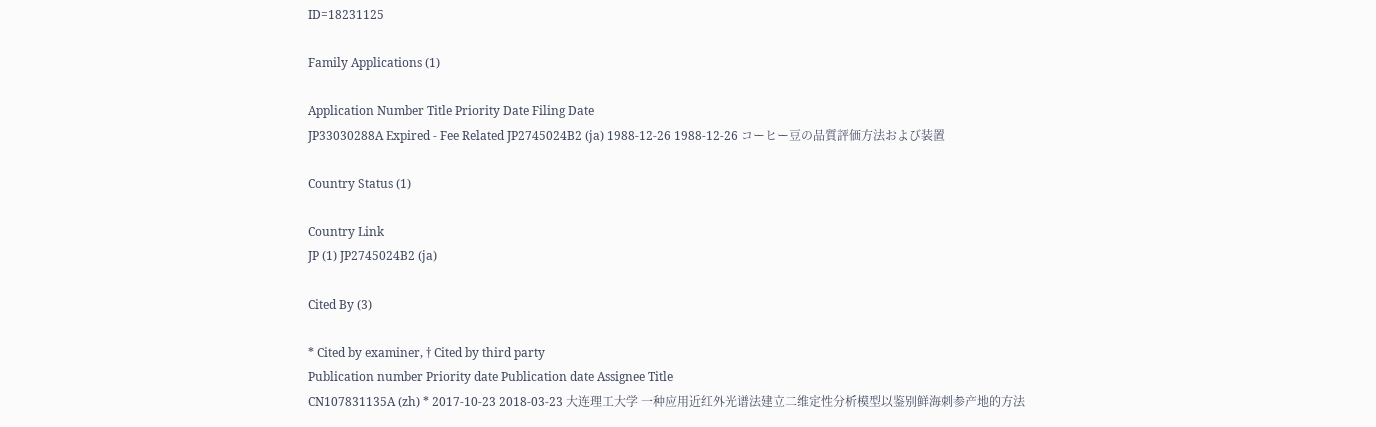ID=18231125

Family Applications (1)

Application Number Title Priority Date Filing Date
JP33030288A Expired - Fee Related JP2745024B2 (ja) 1988-12-26 1988-12-26 コーヒー豆の品質評価方法および装置

Country Status (1)

Country Link
JP (1) JP2745024B2 (ja)

Cited By (3)

* Cited by examiner, † Cited by third party
Publication number Priority date Publication date Assignee Title
CN107831135A (zh) * 2017-10-23 2018-03-23 大连理工大学 一种应用近红外光谱法建立二维定性分析模型以鉴别鲜海刺参产地的方法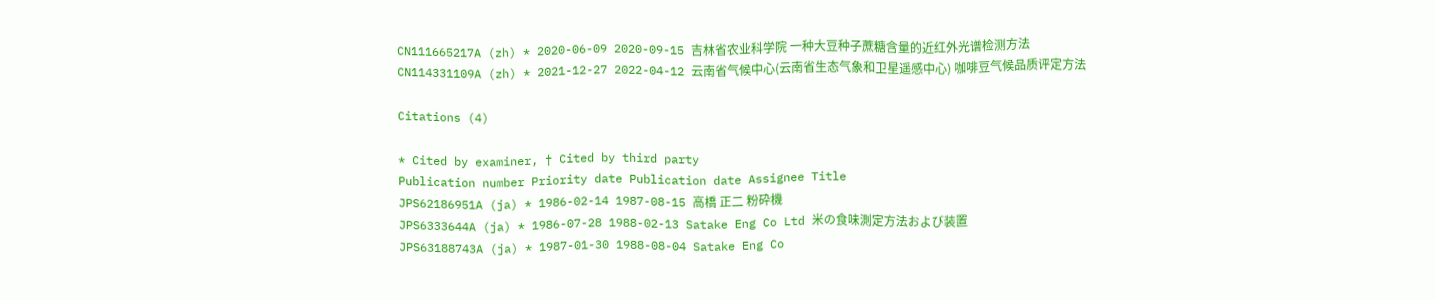CN111665217A (zh) * 2020-06-09 2020-09-15 吉林省农业科学院 一种大豆种子蔗糖含量的近红外光谱检测方法
CN114331109A (zh) * 2021-12-27 2022-04-12 云南省气候中心(云南省生态气象和卫星遥感中心) 咖啡豆气候品质评定方法

Citations (4)

* Cited by examiner, † Cited by third party
Publication number Priority date Publication date Assignee Title
JPS62186951A (ja) * 1986-02-14 1987-08-15 高橋 正二 粉砕機
JPS6333644A (ja) * 1986-07-28 1988-02-13 Satake Eng Co Ltd 米の食味測定方法および装置
JPS63188743A (ja) * 1987-01-30 1988-08-04 Satake Eng Co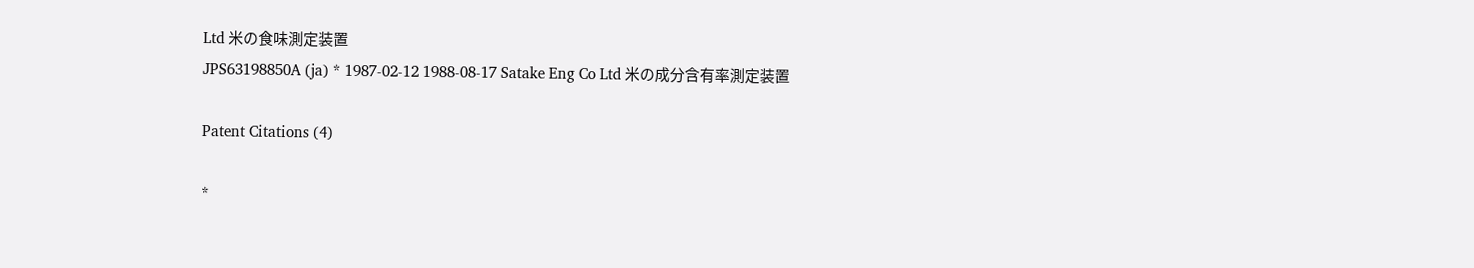Ltd 米の食味測定装置
JPS63198850A (ja) * 1987-02-12 1988-08-17 Satake Eng Co Ltd 米の成分含有率測定装置

Patent Citations (4)

*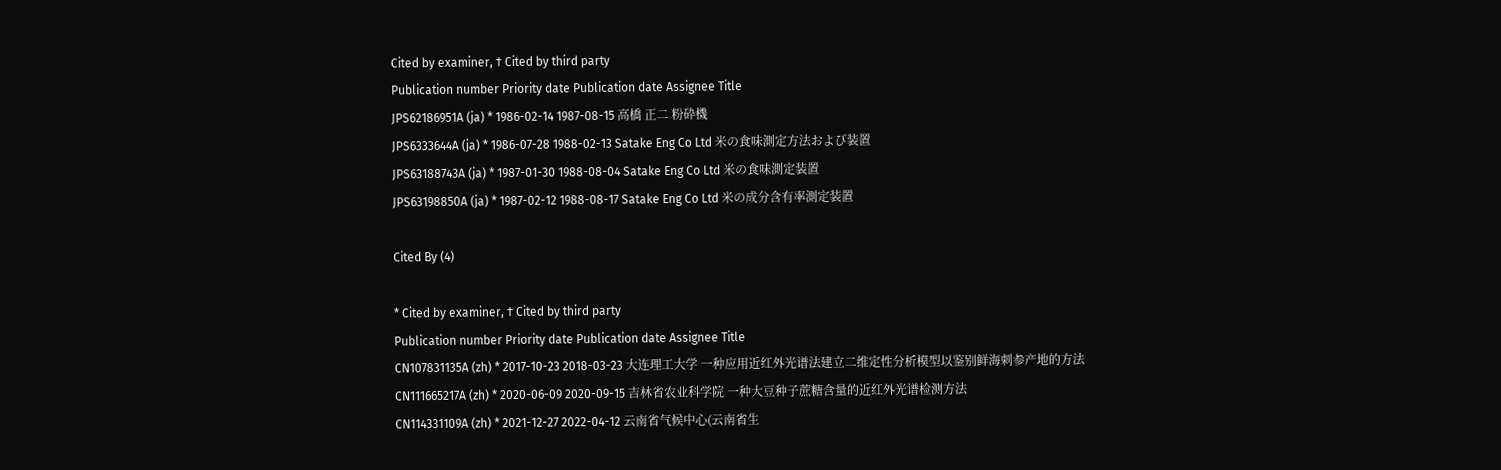Cited by examiner, † Cited by third party
Publication number Priority date Publication date Assignee Title
JPS62186951A (ja) * 1986-02-14 1987-08-15 高橋 正二 粉砕機
JPS6333644A (ja) * 1986-07-28 1988-02-13 Satake Eng Co Ltd 米の食味測定方法および装置
JPS63188743A (ja) * 1987-01-30 1988-08-04 Satake Eng Co Ltd 米の食味測定装置
JPS63198850A (ja) * 1987-02-12 1988-08-17 Satake Eng Co Ltd 米の成分含有率測定装置

Cited By (4)

* Cited by examiner, † Cited by third party
Publication number Priority date Publication date Assignee Title
CN107831135A (zh) * 2017-10-23 2018-03-23 大连理工大学 一种应用近红外光谱法建立二维定性分析模型以鉴别鲜海刺参产地的方法
CN111665217A (zh) * 2020-06-09 2020-09-15 吉林省农业科学院 一种大豆种子蔗糖含量的近红外光谱检测方法
CN114331109A (zh) * 2021-12-27 2022-04-12 云南省气候中心(云南省生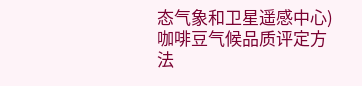态气象和卫星遥感中心) 咖啡豆气候品质评定方法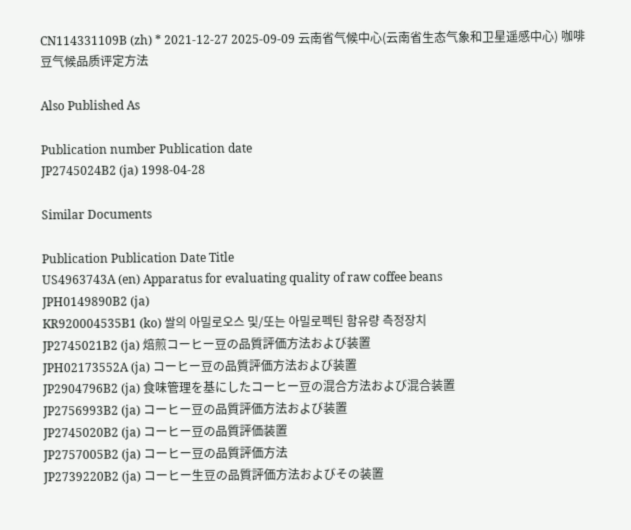CN114331109B (zh) * 2021-12-27 2025-09-09 云南省气候中心(云南省生态气象和卫星遥感中心) 咖啡豆气候品质评定方法

Also Published As

Publication number Publication date
JP2745024B2 (ja) 1998-04-28

Similar Documents

Publication Publication Date Title
US4963743A (en) Apparatus for evaluating quality of raw coffee beans
JPH0149890B2 (ja)
KR920004535B1 (ko) 쌀의 아밀로오스 및/또는 아밀로펙틴 함유량 측정장치
JP2745021B2 (ja) 焙煎コーヒー豆の品質評価方法および装置
JPH02173552A (ja) コーヒー豆の品質評価方法および装置
JP2904796B2 (ja) 食味管理を基にしたコーヒー豆の混合方法および混合装置
JP2756993B2 (ja) コーヒー豆の品質評価方法および装置
JP2745020B2 (ja) コーヒー豆の品質評価装置
JP2757005B2 (ja) コーヒー豆の品質評価方法
JP2739220B2 (ja) コーヒー生豆の品質評価方法およびその装置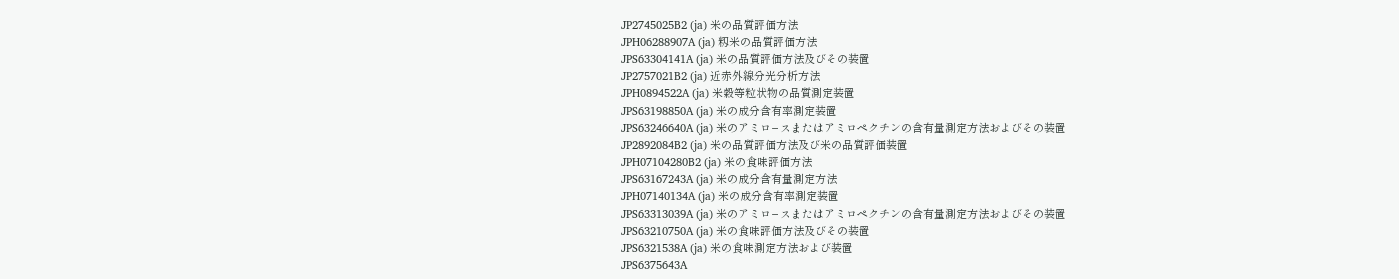JP2745025B2 (ja) 米の品質評価方法
JPH06288907A (ja) 籾米の品質評価方法
JPS63304141A (ja) 米の品質評価方法及びその装置
JP2757021B2 (ja) 近赤外線分光分析方法
JPH0894522A (ja) 米穀等粒状物の品質測定装置
JPS63198850A (ja) 米の成分含有率測定装置
JPS63246640A (ja) 米のアミロ−スまたはアミロペクチンの含有量測定方法およびその装置
JP2892084B2 (ja) 米の品質評価方法及び米の品質評価装置
JPH07104280B2 (ja) 米の食味評価方法
JPS63167243A (ja) 米の成分含有量測定方法
JPH07140134A (ja) 米の成分含有率測定装置
JPS63313039A (ja) 米のアミロ−スまたはアミロペクチンの含有量測定方法およびその装置
JPS63210750A (ja) 米の食味評価方法及びその装置
JPS6321538A (ja) 米の食味測定方法および装置
JPS6375643A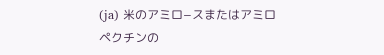(ja) 米のアミロ−スまたはアミロペクチンの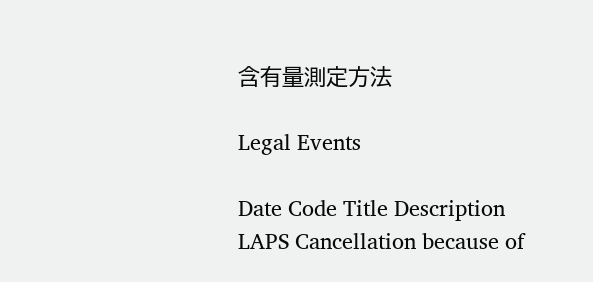含有量測定方法

Legal Events

Date Code Title Description
LAPS Cancellation because of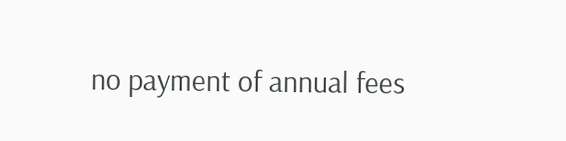no payment of annual fees